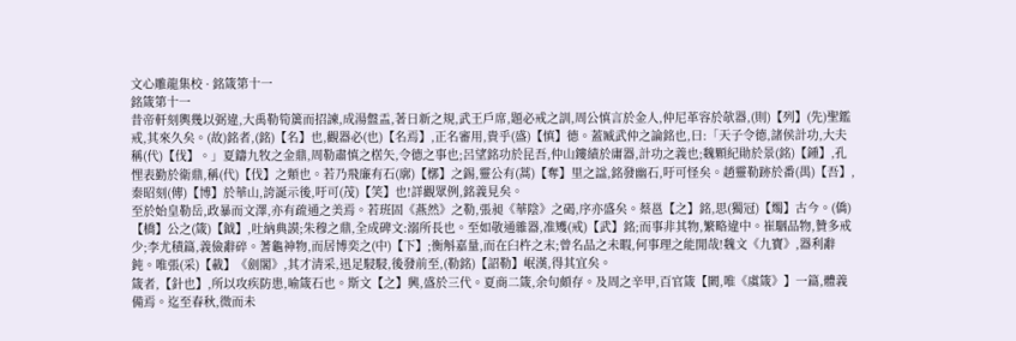文心雕龍集校 · 銘箴第十一
銘箴第十一
昔帝軒刻輿幾以弼違,大禹勒筍簴而招諫,成湯盤盂,著日新之規,武王戶席,題必戒之訓,周公慎言於金人,仲尼革容於欹器,(則)【列】(先)聖鑑戒,其來久矣。(故)銘者,(銘)【名】也,觀器必(也)【名焉】,正名審用,貴乎(盛)【慎】德。蓋臧武仲之論銘也,曰:「天子令德,諸侯計功,大夫稱(代)【伐】。」夏鑄九牧之金鼎,周勒肅慎之楛矢,令德之事也;呂望銘功於昆吾,仲山鏤績於庸器,計功之義也;魏顆紀勛於景(銘)【鍾】,孔悝表勤於衛鼎,稱(代)【伐】之類也。若乃飛廉有石(廓)【槨】之錫,靈公有(蒿)【奪】里之諡,銘發幽石,吁可怪矣。趙靈勒跡於番(禺)【吾】,秦昭刻(傳)【博】於華山,誇誕示後,吁可(茂)【笑】也!詳觀眾例,銘義見矣。
至於始皇勒岳,政暴而文澤,亦有疏通之美焉。若班固《燕然》之勒,張昶《華陰》之碣,序亦盛矣。蔡邕【之】銘,思(獨冠)【燭】古今。(僑)【橋】公之(箴)【鉞】,吐納典謨;朱穆之鼎,全成碑文:溺所長也。至如敬通雜器,准矱(戒)【武】銘;而事非其物,繁略違中。崔駰品物,贊多戒少;李尤積篇,義儉辭碎。蓍龜神物,而居博奕之(中)【下】;衡斛嘉量,而在臼杵之末;曾名品之未暇,何事理之能閒哉!魏文《九寶》,器利辭鈍。唯張(采)【載】《劍閣》,其才清采,迅足駸駸,後發前至,(勒銘)【詔勒】岷漢,得其宜矣。
箴者,【針也】,所以攻疾防患,喻箴石也。斯文【之】興,盛於三代。夏商二箴,余句頗存。及周之辛甲,百官箴【闕,唯《虞箴》】一篇,體義備焉。迄至春秋,微而未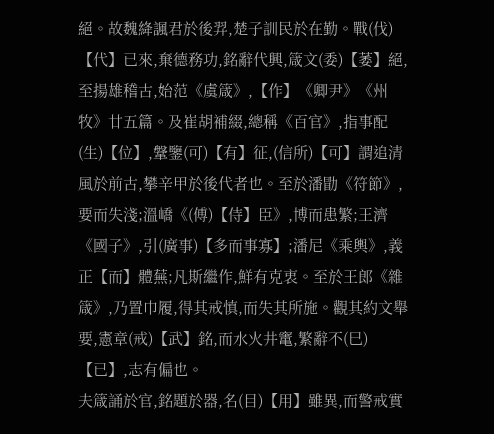絕。故魏絳諷君於後羿,楚子訓民於在勤。戰(伐)【代】已來,棄德務功,銘辭代興,箴文(委)【萎】絕,至揚雄稽古,始范《虞箴》,【作】《卿尹》《州牧》廿五篇。及崔胡補綴,總稱《百官》,指事配(生)【位】,鞶鑒(可)【有】征,(信所)【可】謂追清風於前古,攀辛甲於後代者也。至於潘勖《符節》,要而失淺;溫嶠《(傅)【侍】臣》,博而患繁;王濟《國子》,引(廣事)【多而事寡】;潘尼《乘輿》,義正【而】體蕪;凡斯繼作,鮮有克衷。至於王郎《雜箴》,乃置巾履,得其戒慎,而失其所施。觀其約文舉要,憲章(戒)【武】銘,而水火井竃,繁辭不(巳)【已】,志有偏也。
夫箴誦於官,銘題於器,名(目)【用】雖異,而警戒實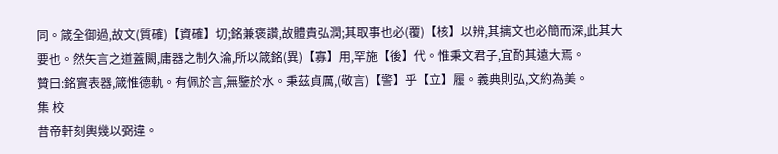同。箴全御過,故文(質確)【資確】切;銘兼褒讚,故體貴弘潤;其取事也必(覆)【核】以辨,其摛文也必簡而深,此其大要也。然矢言之道蓋闕,庸器之制久淪,所以箴銘(異)【寡】用,罕施【後】代。惟秉文君子,宜酌其遠大焉。
贊曰:銘實表器,箴惟德軌。有佩於言,無鑒於水。秉茲貞厲,(敬言)【警】乎【立】履。義典則弘,文約為美。
集 校
昔帝軒刻輿幾以弼違。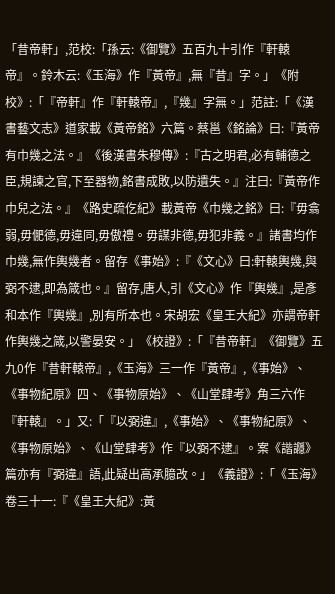「昔帝軒」,范校:「孫云:《御覽》五百九十引作『軒轅帝』。鈴木云:《玉海》作『黃帝』,無『昔』字。」《附校》:「『帝軒』作『軒轅帝』,『幾』字無。」范註:「《漢書藝文志》道家載《黃帝銘》六篇。蔡邕《銘論》曰:『黃帝有巾幾之法。』《後漢書朱穆傳》:『古之明君,必有輔德之臣,規諫之官,下至器物,銘書成敗,以防遺失。』注曰:『黃帝作巾兒之法。』《路史疏仡紀》載黃帝《巾幾之銘》曰:『毋翕弱,毋俷德,毋違同,毋傲禮。毋謀非德,毋犯非義。』諸書均作巾幾,無作輿幾者。留存《事始》:『《文心》曰:軒轅輿幾,與弼不逮,即為箴也。』留存,唐人,引《文心》作『輿幾』,是彥和本作『輿幾』,別有所本也。宋胡宏《皇王大紀》亦謂帝軒作輿幾之箴,以警晏安。」《校證》:「『昔帝軒』《御覽》五九0作『昔軒轅帝』,《玉海》三一作『黃帝』,《事始》、《事物紀原》四、《事物原始》、《山堂肆考》角三六作『軒轅』。」又:「『以弼違』,《事始》、《事物紀原》、《事物原始》、《山堂肆考》作『以弼不逮』。案《諧讔》篇亦有『弼違』語,此疑出高承臆改。」《義證》:「《玉海》卷三十一:『《皇王大紀》:黃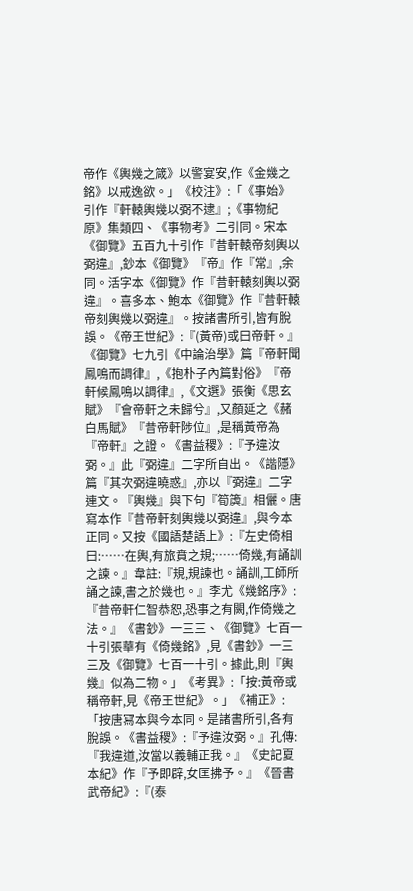帝作《輿幾之箴》以警宴安,作《金幾之銘》以戒逸欲。」《校注》:「《事始》引作『軒轅輿幾以弼不逮』;《事物紀原》集類四、《事物考》二引同。宋本《御覽》五百九十引作『昔軒轅帝刻輿以弼違』,鈔本《御覽》『帝』作『常』,余同。活字本《御覽》作『昔軒轅刻輿以弼違』。喜多本、鮑本《御覽》作『昔軒轅帝刻輿幾以弼違』。按諸書所引,皆有脫誤。《帝王世紀》:『(黃帝)或曰帝軒。』《御覽》七九引《中論治學》篇『帝軒聞鳳鳴而調律』,《抱朴子內篇對俗》『帝軒候鳳鳴以調律』,《文選》張衡《思玄賦》『會帝軒之未歸兮』,又顏延之《赭白馬賦》『昔帝軒陟位』,是稱黃帝為『帝軒』之證。《書益稷》:『予違汝弼。』此『弼違』二字所自出。《諧隱》篇『其次弼違曉惑』,亦以『弼違』二字連文。『輿幾』與下句『筍簴』相儷。唐寫本作『昔帝軒刻輿幾以弼違』,與今本正同。又按《國語楚語上》:『左史倚相曰:……在輿,有旅賁之規;……倚幾,有誦訓之諫。』韋註:『規,規諫也。誦訓,工師所誦之諫,書之於幾也。』李尤《幾銘序》:『昔帝軒仁智恭恕,恐事之有闕,作倚幾之法。』《書鈔》一三三、《御覽》七百一十引張華有《倚幾銘》,見《書鈔》一三三及《御覽》七百一十引。據此,則『輿幾』似為二物。」《考異》:「按:黃帝或稱帝軒,見《帝王世紀》。」《補正》:「按唐冩本與今本同。是諸書所引,各有脫誤。《書益稷》:『予違汝弼。』孔傳:『我違道,汝當以義輔正我。』《史記夏本紀》作『予即辟,女匡拂予。』《晉書武帝紀》:『(泰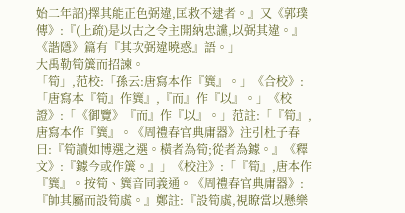始二年詔)擇其能正色弼違,匡救不逮者。』又《郭璞傳》:『(上疏)是以古之令主開納忠讜,以弼其違。』 《諧隱》篇有『其次弼違曉惑』語。」
大禹勒筍簴而招諫。
「筍」,范校:「孫云:唐寫本作『簨』。」《合校》:「唐寫本『筍』作簨』,『而』作『以』。」《校證》:「《御覽》『而』作『以』。」范註:「『筍』,唐寫本作『簨』。《周禮春官典庸器》注引杜子春曰:『筍讀如博選之選。橫者為筍;從者為鐻。』《釋文》:『鐻今或作簴。』」《校注》:「『筍』,唐本作『簨』。按筍、簨音同義通。《周禮春官典庸器》:『帥其屬而設筍虡。』鄭註:『設筍虡,視瞭當以懸樂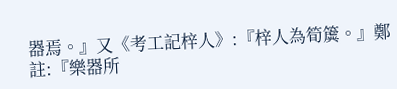器焉。』又《考工記梓人》:『梓人為筍簴。』鄭註:『樂器所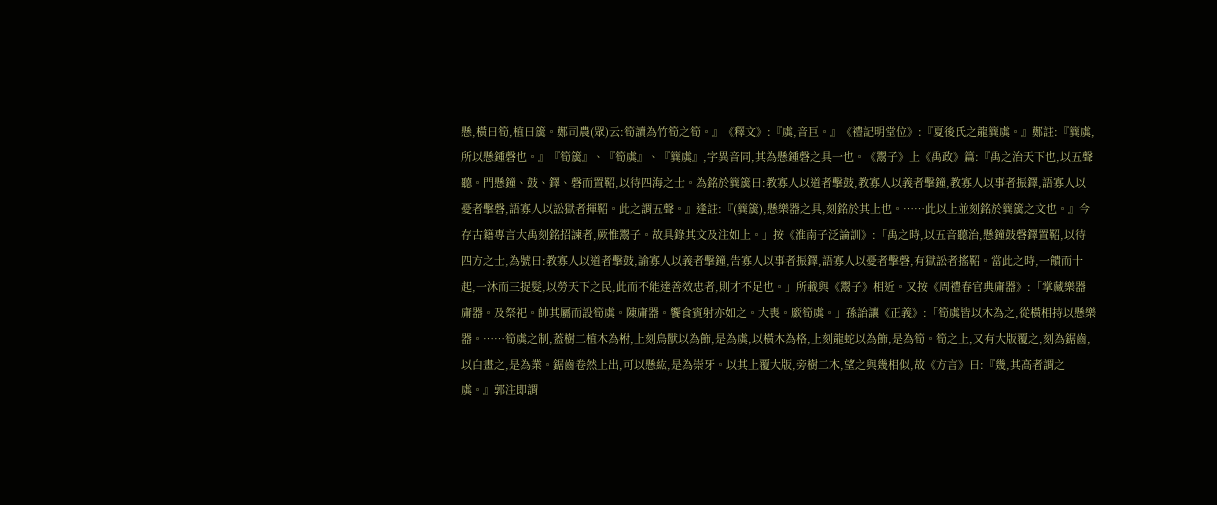懸,橫曰筍,植曰簴。鄭司農(眾)云:筍讀為竹筍之筍。』《釋文》:『虡,音巨。』《禮記明堂位》:『夏後氏之龍簨虡。』鄭註:『簨虡,所以懸鍾磬也。』『筍簴』、『筍虡』、『簨虡』,字異音同,其為懸鍾磬之具一也。《鬻子》上《禹政》篇:『禹之治天下也,以五聲聽。門懸鐘、鼓、鐸、磬而置鞀,以待四海之士。為銘於簨簴曰:教寡人以道者擊鼓,教寡人以義者擊鐘,教寡人以事者振鐸,語寡人以憂者擊磬,語寡人以訟獄者揮鞀。此之謂五聲。』逢註:『(簨簴),懸樂器之具,刻銘於其上也。……此以上並刻銘於簨簴之文也。』今存古籍專言大禹刻銘招諫者,厥惟鬻子。故具錄其文及注如上。」按《淮南子泛論訓》:「禹之時,以五音聽治,懸鐘鼓磬鐸置鞀,以待四方之士,為號曰:教寡人以道者擊鼓,諭寡人以義者擊鐘,告寡人以事者振鐸,語寡人以憂者擊磬,有獄訟者搖鞀。當此之時,一饋而十起,一沐而三捉髮,以勞天下之民,此而不能達善效忠者,則才不足也。」所載與《鬻子》相近。又按《周禮春官典庸器》:「掌藏樂器庸器。及祭祀。帥其屬而設筍虡。陳庸器。饗食賓射亦如之。大喪。廞筍虡。」孫詒讓《正義》:「筍虡皆以木為之,從橫相持以懸樂器。……筍虡之制,蓋樹二植木為柎,上刻鳥獸以為飾,是為虡,以橫木為格,上刻龍蛇以為飾,是為筍。筍之上,又有大版覆之,刻為鋸齒,以白畫之,是為業。鋸齒卷然上出,可以懸紘,是為崇牙。以其上覆大版,旁樹二木,望之與幾相似,故《方言》曰:『幾,其高者謂之虡。』郭注即謂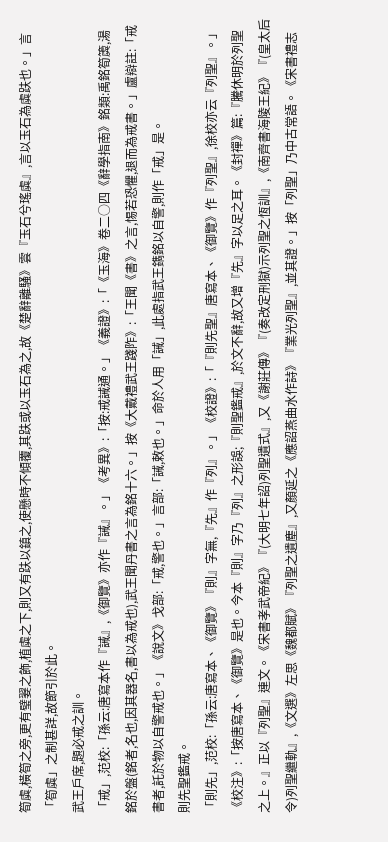筍虡,橫筍之旁,更有璧翣之飾,植虡之下,則又有趺以鎮之,使懸時不傾覆,其趺或以玉石為之,故《楚辭離騒》雲『玉石兮瑤虡』,言以玉石為虡趺也。」言「筍虡」之制甚詳,故節引於此。
武王戶席,題必戒之訓。
「戒」,范校:「孫云:唐寫本作『誡』,《御覽》亦作『誡』。」《考異》:「按:戒誡通。」《義證》:「《玉海》卷二○四《辭學指南》銘類:禹銘筍簴,湯銘於盤(銘者,名也,因其器名,書以為戒也),武王聞丹書之言為銘十六。」按《大戴禮武王踐阼》:「王聞《書》之言,惕若恐懼,退而為戒書。」盧辯註:「戒書者,託於物以自警戒也。」《說文》戈部:「戒,警也。」言部:「誡,敕也。」命於人用「誡」,此處指武王鐫銘以自警,則作「戒」是。
則先聖鑑戒。
「則先」,范校:「孫云:唐寫本、《御覽》『則』字無,『先』作『列』。」《校證》:「『則先聖』唐寫本、《御覽》作『列聖』,徐校亦云『列聖』。」《校注》:「按唐寫本、《御覽》是也。今本『則』字乃『列』之形誤;『則聖鑑戒』,於文不辭,故又增『先』字以足之耳。《封禪》篇:『騰休明於列聖之上。』正以『列聖』連文。《宋書孝武帝紀》『(大明七年詔)列聖遺式』,又《謝莊傳》『(奏改定刑獄)示列聖之恆訓』,《南齊書海陵王紀》『(皇太后令)列聖繼軌』,《文選》左思《魏都賦》『列聖之遺塵』,又顏延之《應詔燕曲水作詩》『業光列聖』,並其證。」按「列聖」乃中古常語。《宋書禮志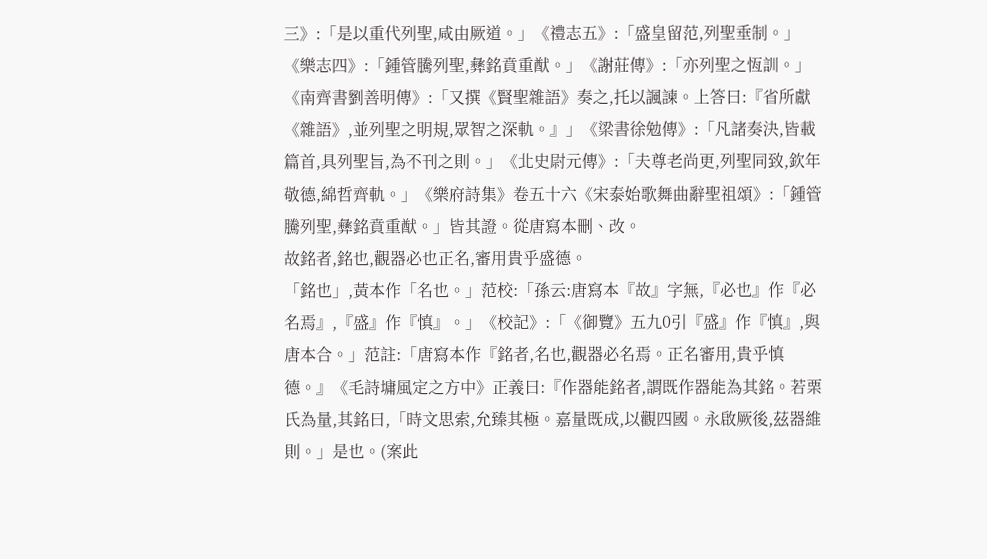三》:「是以重代列聖,咸由厥道。」《禮志五》:「盛皇留范,列聖垂制。」《樂志四》:「鍾管騰列聖,彝銘賁重猷。」《謝莊傳》:「亦列聖之恆訓。」《南齊書劉善明傳》:「又撰《賢聖雜語》奏之,托以諷諫。上答曰:『省所獻《雜語》,並列聖之明規,眾智之深軌。』」《梁書徐勉傳》:「凡諸奏決,皆載篇首,具列聖旨,為不刊之則。」《北史尉元傳》:「夫尊老尚更,列聖同致,欽年敬德,綿哲齊軌。」《樂府詩集》卷五十六《宋泰始歌舞曲辭聖祖頌》:「鍾管騰列聖,彝銘賁重猷。」皆其證。從唐寫本刪、改。
故銘者,銘也,觀器必也正名,審用貴乎盛德。
「銘也」,黃本作「名也。」范校:「孫云:唐寫本『故』字無,『必也』作『必名焉』,『盛』作『慎』。」《校記》:「《御覽》五九0引『盛』作『慎』,與唐本合。」范註:「唐寫本作『銘者,名也,觀器必名焉。正名審用,貴乎慎德。』《毛詩墉風定之方中》正義曰:『作器能銘者,謂既作器能為其銘。若栗氏為量,其銘曰,「時文思索,允臻其極。嘉量既成,以觀四國。永啟厥後,茲器維則。」是也。(案此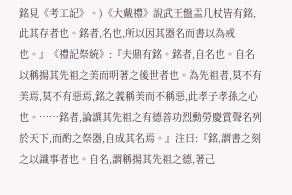銘見《考工記》。)《大戴禮》說武王盤盂几杖皆有銘,此其存者也。銘者,名也,所以因其器名而書以為戒也。』《禮記祭統》:『夫鼎有銘。銘者,自名也。自名以稱揚其先祖之美而明著之後世者也。為先祖者,莫不有美焉,莫不有惡焉,銘之義稱美而不稱惡,此孝子孝孫之心也。……銘者,論譔其先祖之有德善功烈勳勞慶賞聲名列於天下,而酌之祭器,自成其名焉。』注曰:『銘,謂書之刻之以識事者也。自名,謂稱揚其先祖之德,著己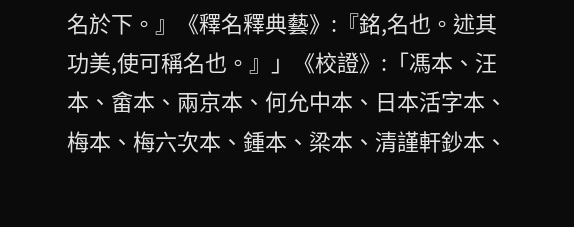名於下。』《釋名釋典藝》:『銘,名也。述其功美,使可稱名也。』」《校證》:「馮本、汪本、畲本、兩京本、何允中本、日本活字本、梅本、梅六次本、鍾本、梁本、清謹軒鈔本、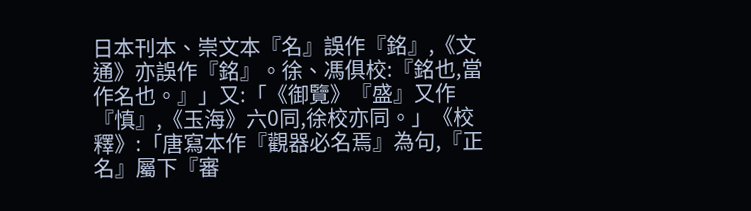日本刊本、崇文本『名』誤作『銘』,《文通》亦誤作『銘』。徐、馮俱校:『銘也,當作名也。』」又:「《御覽》『盛』又作『慎』,《玉海》六0同,徐校亦同。」《校釋》:「唐寫本作『觀器必名焉』為句,『正名』屬下『審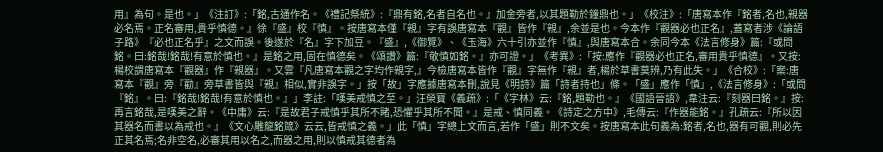用』為句。是也。」《注訂》:「銘,古通作名。《禮記祭統》:『鼎有銘,名者自名也。』加金旁者,以其題勒於鐘鼎也。」《校注》:「唐寫本作『銘者,名也,親器必名焉。正名審用,貴乎慎德。』徐『盛』校『慎』。按唐寫本僅『親』字有誤唐寫本『觀』皆作『親』,余並是也。今本作『觀器必也正名』,蓋寫者涉《論語子路》『必也正名乎』之文而誤。後遂於『名』字下加豆。『盛』,《御覽》、《玉海》六十引亦並作『慎』,與唐寫本合。余同今本《法言修身》篇:『或問銘。曰:銘哉!銘哉!有意於慎也。』是銘之用,固在慎德矣。《頌讚》篇:『敬慎如銘。』亦可證。」《考異》:「按:應作『觀器必也正名,審用貴乎慎德』。又按:楊校謂唐寫本『觀器』作『親器』。又雲『凡唐寫本觀之字均作親字,』今檢唐寫本皆作『觀』字無作『親』者,楊於草書莫辨,乃有此失。」《合校》:「案:唐寫本『觀』旁『勸』旁草書皆與『親』相似,實非誤字。」按「故」字應據唐寫本刪,說見《明詩》篇「詩者持也」條。「盛」應作「慎」,《法言修身》:「或問『銘』。曰:『銘哉!銘哉!有意於慎也。』」李註:「嘆美戒慎之至。」汪榮寶《義疏》:「《字林》云:『銘,題勒也。』《國語晉語》,韋注云:『刻器曰銘。』按:再言銘哉,是嘆美之辭。《中庸》云:『是故君子戒慎乎其所不睹,恐懼乎其所不聞。』是戒、慎同義。《詩定之方中》,毛傳云:『作器能銘。』孔疏云:『所以因其器名而書以為戒也。』《文心雕龍銘箴》云云,皆戒慎之義。」此「慎」字總上文而言,若作「盛」則不文矣。按唐寫本此句義為:銘者,名也,器有可觀,則必先正其名焉;名非空名,必審其用以名之,而器之用,則以慎戒其德者為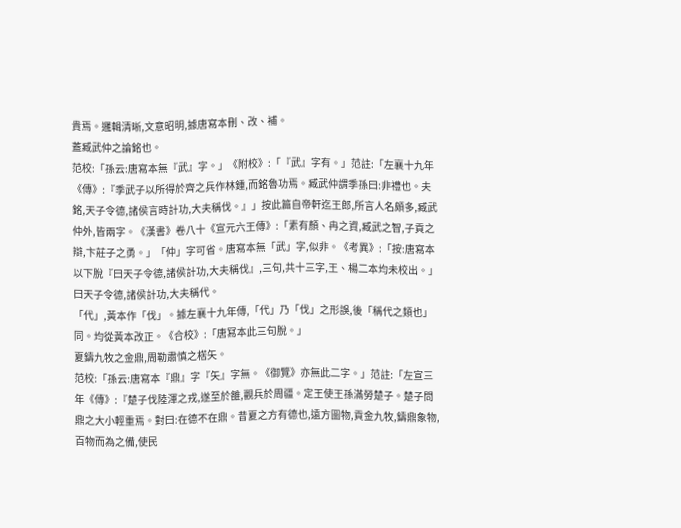貴焉。邏輯清晰,文意昭明,據唐寫本刪、改、補。
蓋臧武仲之論銘也。
范校:「孫云:唐寫本無『武』字。」《附校》:「『武』字有。」范註:「左襄十九年《傳》:『季武子以所得於齊之兵作林鍾,而銘魯功焉。臧武仲謂季孫曰:非禮也。夫銘,天子令德,諸侯言時計功,大夫稱伐。』」按此篇自帝軒迄王郎,所言人名頗多,臧武仲外,皆兩字。《漢書》卷八十《宣元六王傳》:「素有顏、冉之資,臧武之智,子貢之辯,卞莊子之勇。」「仲」字可省。唐寫本無「武」字,似非。《考異》:「按:唐寫本以下脫『曰天子令德,諸侯計功,大夫稱伐』,三句,共十三字,王、楊二本均未校出。」
曰天子令德,諸侯計功,大夫稱代。
「代」,黃本作「伐」。據左襄十九年傳,「代」乃「伐」之形誤,後「稱代之類也」同。均從黃本改正。《合校》:「唐冩本此三句脫。」
夏鑄九牧之金鼎,周勒肅慎之楛矢。
范校:「孫云:唐寫本『鼎』字『矢』字無。《御覽》亦無此二字。」范註:「左宣三年《傳》:『楚子伐陸渾之戎,遂至於雒,觀兵於周疆。定王使王孫滿勞楚子。楚子問鼎之大小輕重焉。對曰:在德不在鼎。昔夏之方有德也,遠方圖物,貢金九牧,鑄鼎象物,百物而為之備,使民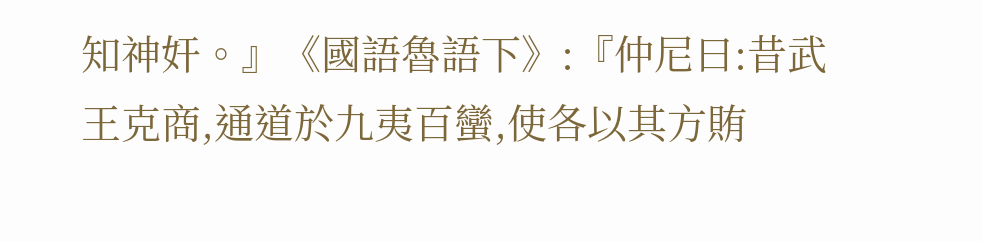知神奸。』《國語魯語下》:『仲尼曰:昔武王克商,通道於九夷百蠻,使各以其方賄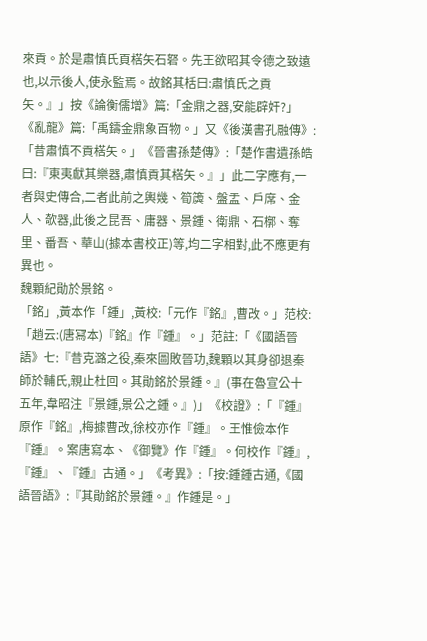來貢。於是肅慎氏頁楛矢石砮。先王欲昭其令德之致遠也,以示後人,使永監焉。故銘其栝曰:肅慎氏之貢矢。』」按《論衡儒增》篇:「金鼎之器,安能辟奸?」《亂龍》篇:「禹鑄金鼎象百物。」又《後漢書孔融傳》:「昔肅慎不貢楛矢。」《晉書孫楚傳》:「楚作書遺孫皓曰:『東夷獻其樂器,肅慎貢其楛矢。』」此二字應有,一者與史傳合,二者此前之輿幾、筍簴、盤盂、戶席、金人、欹器,此後之昆吾、庸器、景鍾、衛鼎、石槨、奪里、番吾、華山(據本書校正)等,均二字相對,此不應更有異也。
魏顆紀勛於景銘。
「銘」,黃本作「鍾」,黃校:「元作『銘』,曹改。」范校:「趙云:(唐冩本)『銘』作『鍾』。」范註:「《國語晉語》七:『昔克潞之役,秦來圖敗晉功,魏顆以其身卻退秦師於輔氏,親止杜回。其勛銘於景鍾。』(事在魯宣公十五年,韋昭注『景鍾,景公之鍾。』)」《校證》:「『鍾』原作『銘』,梅據曹改,徐校亦作『鍾』。王惟儉本作『鍾』。案唐寫本、《御覽》作『鍾』。何校作『鍾』,『鍾』、『鍾』古通。」《考異》:「按:鍾鍾古通,《國語晉語》:『其勛銘於景鍾。』作鍾是。」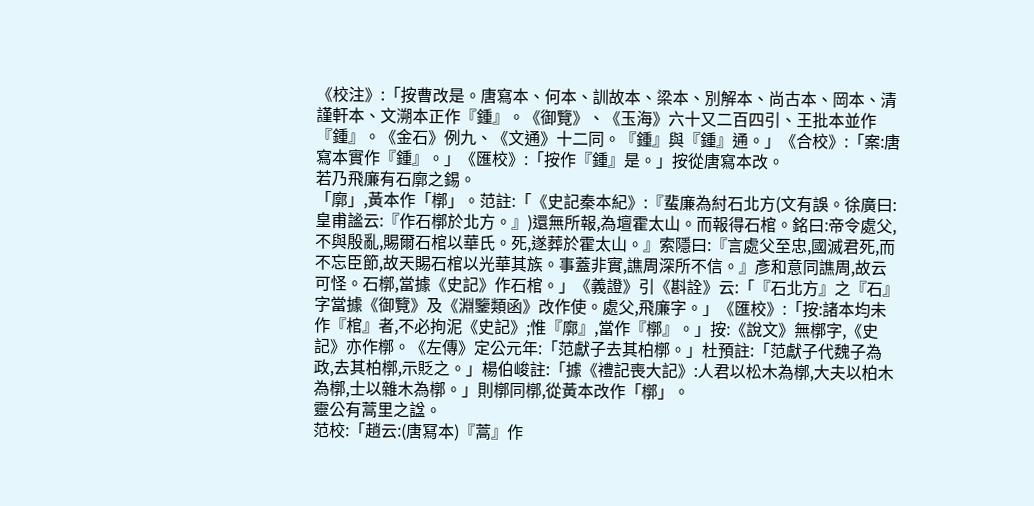《校注》:「按曹改是。唐寫本、何本、訓故本、梁本、別解本、尚古本、岡本、清謹軒本、文溯本正作『鍾』。《御覽》、《玉海》六十又二百四引、王批本並作『鍾』。《金石》例九、《文通》十二同。『鍾』與『鍾』通。」《合校》:「案:唐寫本實作『鍾』。」《匯校》:「按作『鍾』是。」按從唐寫本改。
若乃飛廉有石廓之錫。
「廓」,黃本作「槨」。范註:「《史記秦本紀》:『蜚廉為紂石北方(文有誤。徐廣曰:皇甫謐云:『作石槨於北方。』)還無所報,為壇霍太山。而報得石棺。銘曰:帝令處父,不與殷亂,賜爾石棺以華氏。死,遂葬於霍太山。』索隱曰:『言處父至忠,國滅君死,而不忘臣節,故天賜石棺以光華其族。事蓋非實,譙周深所不信。』彥和意同譙周,故云可怪。石槨,當據《史記》作石棺。」《義證》引《斟詮》云:「『石北方』之『石』字當據《御覽》及《淵鑒類函》改作使。處父,飛廉字。」《匯校》:「按:諸本均未作『棺』者,不必拘泥《史記》;惟『廓』,當作『槨』。」按:《說文》無槨字,《史記》亦作槨。《左傳》定公元年:「范獻子去其柏槨。」杜預註:「范獻子代魏子為政,去其柏槨,示貶之。」楊伯峻註:「據《禮記喪大記》:人君以松木為槨,大夫以柏木為槨,士以雜木為槨。」則槨同槨,從黃本改作「槨」。
靈公有蒿里之諡。
范校:「趙云:(唐冩本)『蒿』作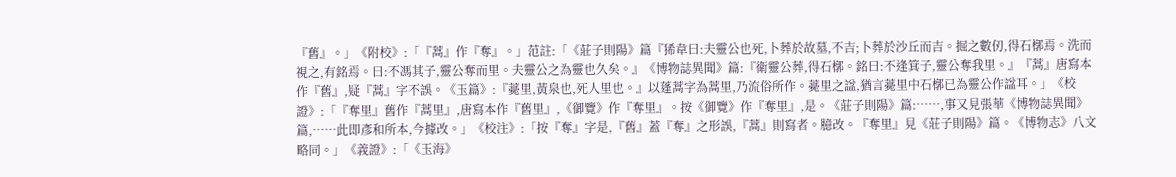『舊』。」《附校》:「『蒿』作『奪』。」范註:「《莊子則陽》篇『狶韋曰:夫靈公也死,卜葬於故墓,不吉;卜葬於沙丘而吉。掘之數仞,得石槨焉。洗而視之,有銘焉。曰:不馮其子,靈公奪而里。夫靈公之為靈也久矣。』《博物誌異聞》篇:『衛靈公葬,得石槨。銘曰:不逢箕子,靈公奪我里。』『蒿』唐寫本作『舊』,疑『蒿』字不誤。《玉篇》:『薧里,黃泉也,死人里也。』以蓬蒿字為蒿里,乃流俗所作。薧里之諡,猶言薧里中石槨已為靈公作諡耳。」《校證》:「『奪里』舊作『蒿里』,唐寫本作『舊里』,《御覽》作『奪里』。按《御覽》作『奪里』,是。《莊子則陽》篇:……,事又見張華《博物誌異聞》篇,……此即彥和所本,今據改。」《校注》:「按『奪』字是,『舊』蓋『奪』之形誤,『蒿』則寫者。臆改。『奪里』見《莊子則陽》篇。《博物志》八文略同。」《義證》:「《玉海》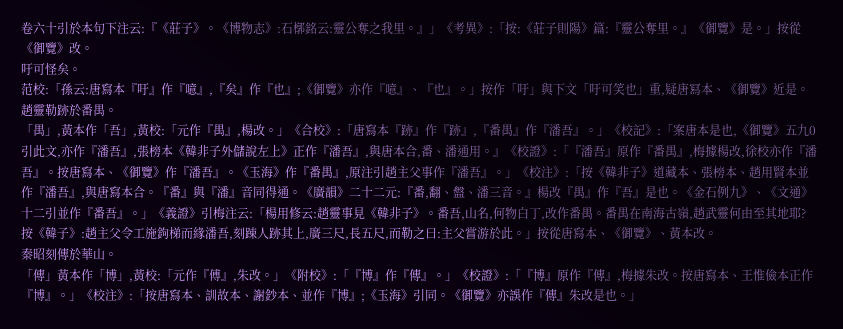卷六十引於本句下注云:『《莊子》。《博物志》:石槨銘云:靈公奪之我里。』」《考異》:「按:《莊子則陽》篇:『靈公奪里。』《御覽》是。」按從《御覽》改。
吁可怪矣。
范校:「孫云:唐寫本『吁』作『噫』,『矣』作『也』;《御覽》亦作『噫』、『也』。」按作「吁」與下文「吁可笑也」重,疑唐冩本、《御覽》近是。
趙靈勒跡於番禺。
「禺」,黃本作「吾」,黃校:「元作『禺』,楊改。」《合校》:「唐寫本『跡』作『跡』,『番禺』作『潘吾』。」《校記》:「案唐本是也,《御覽》五九0引此文,亦作『潘吾』,張榜本《韓非子外儲說左上》正作『潘吾』,與唐本合,番、潘通用。』《校證》:「『潘吾』原作『番禺』,梅據楊改,徐校亦作『潘吾』。按唐寫本、《御覽》作『潘吾』。《玉海》作『番禺』,原注引趙主父事作『潘吾』。」《校注》:「按《韓非子》道藏本、張榜本、趙用賢本並作『潘吾』,與唐寫本合。『番』與『潘』音同得通。《廣韻》二十二元:『番,翻、盤、潘三音。』楊改『禺』作『吾』是也。《金石例九》、《文通》十二引並作『番吾』。」《義證》引梅注云:「楊用修云:趙靈事見《韓非子》。番吾,山名,何物白丁,改作番禺。番禺在南海古嶺,趙武靈何由至其地耶?按《韓子》:趙主父令工施鉤梯而緣潘吾,刻踈人跡其上,廣三尺,長五尺,而勒之曰:主父嘗游於此。」按從唐寫本、《御覽》、黃本改。
秦昭刻傳於華山。
「傳」黃本作「博」,黃校:「元作『傅』,朱改。」《附校》:「『博』作『傳』。」《校證》:「『博』原作『傳』,梅據朱改。按唐寫本、王惟儉本正作『博』。」《校注》:「按唐寫本、訓故本、謝鈔本、並作『博』;《玉海》引同。《御覽》亦誤作『傳』朱改是也。」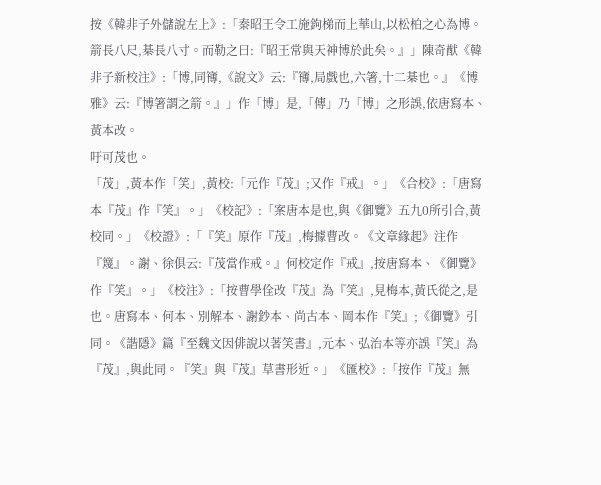按《韓非子外儲說左上》:「秦昭王令工施鉤梯而上華山,以松柏之心為博。箭長八尺,棊長八寸。而勒之曰:『昭王常與天神博於此矣。』」陳奇猷《韓非子新校注》:「博,同簙,《說文》云:『簙,局戲也,六箸,十二棊也。』《博雅》云:『博箸謂之箭。』」作「博」是,「傳」乃「博」之形誤,依唐寫本、黃本改。
吁可茂也。
「茂」,黃本作「笑」,黃校:「元作『茂』;又作『戒』。」《合校》:「唐寫本『茂』作『笑』。」《校記》:「案唐本是也,與《御覽》五九0所引合,黃校同。」《校證》:「『笑』原作『茂』,梅據曹改。《文章緣起》注作『篾』。謝、徐俱云:『茂當作戒。』何校定作『戒』,按唐寫本、《御覽》作『笑』。」《校注》:「按曹學佺改『茂』為『笑』,見梅本,黃氏從之,是也。唐寫本、何本、別解本、謝鈔本、尚古本、岡本作『笑』;《御覽》引同。《諧隱》篇『至魏文因俳說以著笑書』,元本、弘治本等亦誤『笑』為『茂』,與此同。『笑』與『茂』草書形近。」《匯校》:「按作『茂』無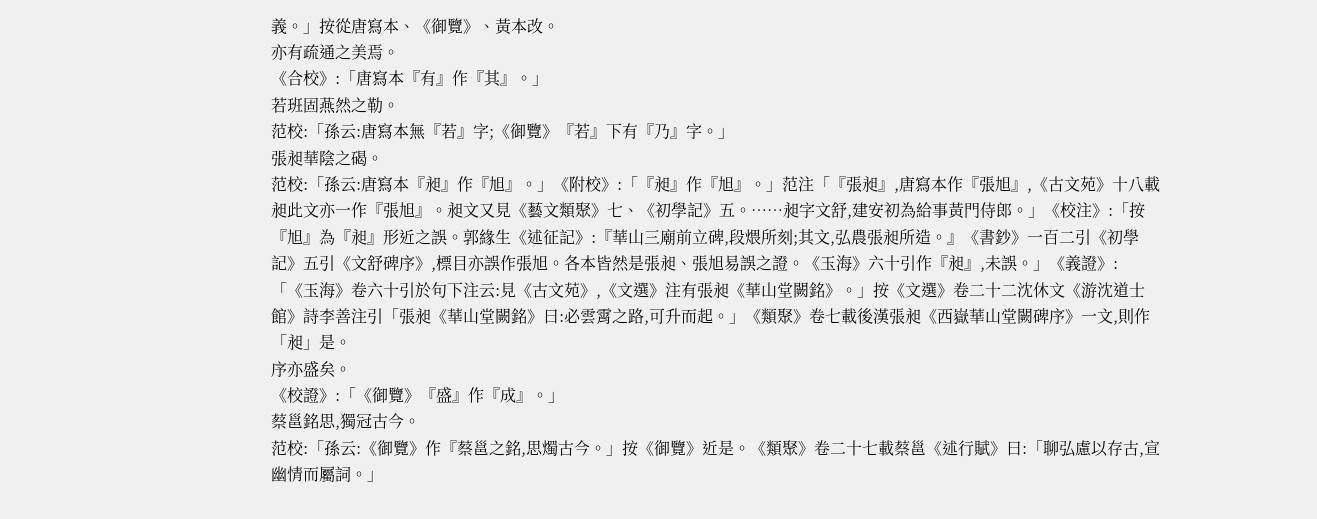義。」按從唐寫本、《御覽》、黃本改。
亦有疏通之美焉。
《合校》:「唐寫本『有』作『其』。」
若班固燕然之勒。
范校:「孫云:唐寫本無『若』字;《御覽》『若』下有『乃』字。」
張昶華陰之碣。
范校:「孫云:唐寫本『昶』作『旭』。」《附校》:「『昶』作『旭』。」范注「『張昶』,唐寫本作『張旭』,《古文苑》十八載昶此文亦一作『張旭』。昶文又見《藝文類聚》七、《初學記》五。……昶字文舒,建安初為給事黃門侍郎。」《校注》:「按『旭』為『昶』形近之誤。郭緣生《述征記》:『華山三廟前立碑,段煨所刻;其文,弘農張昶所造。』《書鈔》一百二引《初學記》五引《文舒碑序》,標目亦誤作張旭。各本皆然是張昶、張旭易誤之證。《玉海》六十引作『昶』,未誤。」《義證》:「《玉海》卷六十引於句下注云:見《古文苑》,《文選》注有張昶《華山堂闕銘》。」按《文選》卷二十二沈休文《游沈道士館》詩李善注引「張昶《華山堂闕銘》曰:必雲霄之路,可升而起。」《類聚》卷七載後漢張昶《西嶽華山堂闕碑序》一文,則作「昶」是。
序亦盛矣。
《校證》:「《御覽》『盛』作『成』。」
蔡邕銘思,獨冠古今。
范校:「孫云:《御覽》作『蔡邕之銘,思燭古今。」按《御覽》近是。《類聚》卷二十七載蔡邕《述行賦》曰:「聊弘慮以存古,宣幽情而屬詞。」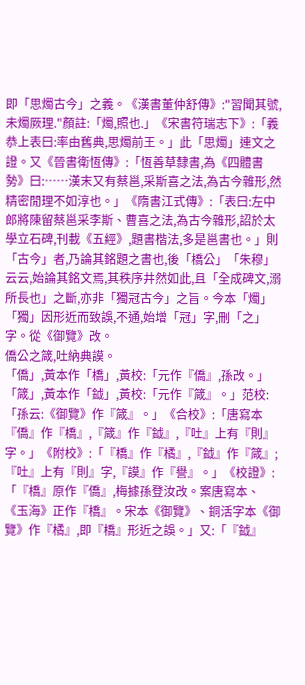即「思燭古今」之義。《漢書董仲舒傳》:"習聞其號,未燭厥理."顏註:「燭,照也.」《宋書符瑞志下》:「義恭上表曰:率由舊典,思燭前王。」此「思燭」連文之證。又《晉書衛恆傳》:「恆善草隸書,為《四體書勢》曰:……漢末又有蔡邕,采斯喜之法,為古今雜形,然精密閒理不如淳也。」《隋書江式傳》:「表曰:左中郎將陳留蔡邕采李斯、曹喜之法,為古今雜形,詔於太學立石碑,刊載《五經》,題書楷法,多是邕書也。」則「古今」者,乃論其銘題之書也,後「橋公」「朱穆」云云,始論其銘文焉,其秩序井然如此,且「全成碑文,溺所長也」之斷,亦非「獨冠古今」之旨。今本「燭」「獨」因形近而致誤,不通,始增「冠」字,刪「之」字。從《御覽》改。
僑公之箴,吐納典謨。
「僑」,黃本作「橋」,黃校:「元作『僑』,孫改。」「箴」,黃本作「鉞」,黃校:「元作『箴』。」范校:「孫云:《御覽》作『箴』。」《合校》:「唐寫本『僑』作『橋』,『箴』作『鉞』,『吐』上有『則』字。」《附校》:「『橋』作『橘』,『鉞』作『箴』;『吐』上有『則』字,『謨』作『譽』。」《校證》:「『橋』原作『僑』,梅據孫登汝改。案唐寫本、《玉海》正作『橋』。宋本《御覽》、銅活字本《御覽》作『橘』,即『橋』形近之誤。」又:「『鉞』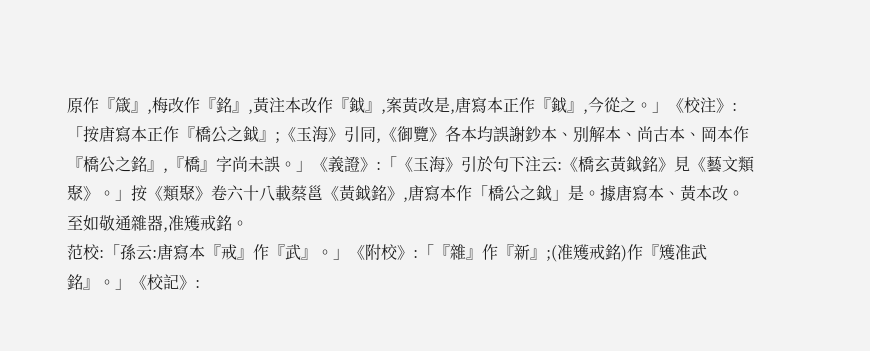原作『箴』,梅改作『銘』,黃注本改作『鉞』,案黃改是,唐寫本正作『鉞』,今從之。」《校注》:「按唐寫本正作『橋公之鉞』;《玉海》引同,《御覽》各本均誤謝鈔本、別解本、尚古本、岡本作『橋公之銘』,『橋』字尚未誤。」《義證》:「《玉海》引於句下注云:《橋玄黃鉞銘》見《藝文類聚》。」按《類聚》卷六十八載蔡邕《黃鉞銘》,唐寫本作「橋公之鉞」是。據唐寫本、黃本改。
至如敬通雜器,准矱戒銘。
范校:「孫云:唐寫本『戒』作『武』。」《附校》:「『雜』作『新』;(准矱戒銘)作『矱准武銘』。」《校記》: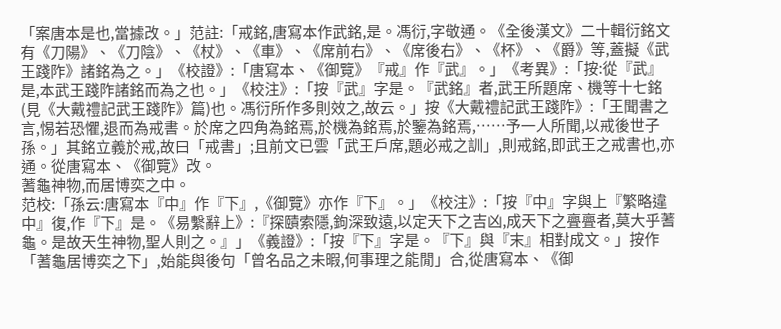「案唐本是也,當據改。」范註:「戒銘,唐寫本作武銘,是。馮衍,字敬通。《全後漢文》二十輯衍銘文有《刀陽》、《刀陰》、《杖》、《車》、《席前右》、《席後右》、《杯》、《爵》等,蓋擬《武王踐阼》諸銘為之。」《校證》:「唐寫本、《御覽》『戒』作『武』。」《考異》:「按:從『武』是,本武王踐阼諸銘而為之也。」《校注》:「按『武』字是。『武銘』者,武王所題席、機等十七銘(見《大戴禮記武王踐阼》篇)也。馮衍所作多則效之,故云。」按《大戴禮記武王踐阼》:「王聞書之言,惕若恐懼,退而為戒書。於席之四角為銘焉,於機為銘焉,於鑒為銘焉,……予一人所聞,以戒後世子孫。」其銘立義於戒,故曰「戒書」;且前文已雲「武王戶席,題必戒之訓」,則戒銘,即武王之戒書也,亦通。從唐寫本、《御覽》改。
蓍龜神物,而居博奕之中。
范校:「孫云:唐寫本『中』作『下』,《御覽》亦作『下』。」《校注》:「按『中』字與上『繁略違中』復,作『下』是。《易繫辭上》:『探賾索隱,鉤深致遠,以定天下之吉凶,成天下之亹亹者,莫大乎蓍龜。是故天生神物,聖人則之。』」《義證》:「按『下』字是。『下』與『末』相對成文。」按作「蓍龜居博奕之下」,始能與後句「曾名品之未暇,何事理之能閒」合,從唐寫本、《御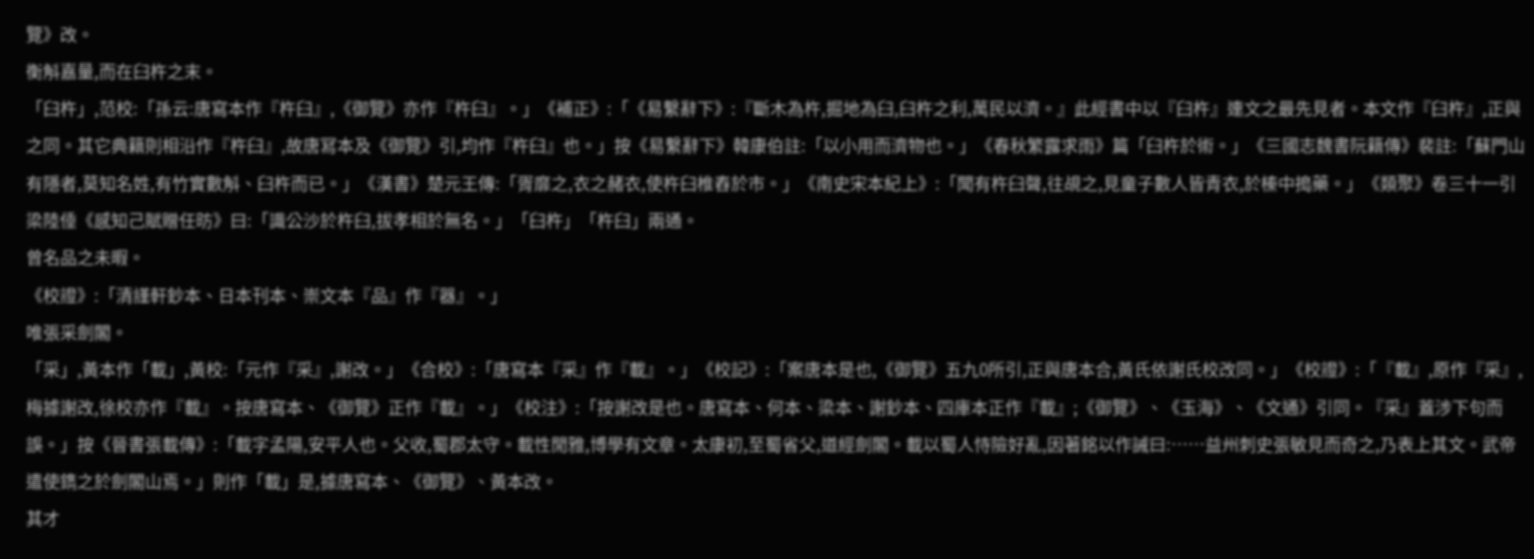覽》改。
衡斛嘉量,而在臼杵之末。
「臼杵」,范校:「孫云:唐寫本作『杵臼』,《御覽》亦作『杵臼』。」《補正》:「《易繫辭下》:『斷木為杵,掘地為臼,臼杵之利,萬民以濟。』此經書中以『臼杵』連文之最先見者。本文作『臼杵』,正與之同。其它典籍則相沿作『杵臼』,故唐冩本及《御覽》引,均作『杵臼』也。」按《易繫辭下》韓康伯註:「以小用而濟物也。」《春秋繁露求雨》篇「臼杵於術。」《三國志魏書阮籍傳》裴註:「蘇門山有隱者,莫知名姓,有竹實數斛、臼杵而已。」《漢書》楚元王傳:「胥靡之,衣之赭衣,使杵臼椎舂於市。」《南史宋本紀上》:「聞有杵臼聲,往覘之,見童子數人皆青衣,於榛中搗藥。」《類聚》卷三十一引梁陸倕《感知己賦贈任昉》曰:「識公沙於杵臼,拔孝相於無名。」「臼杵」「杵臼」兩通。
曾名品之未暇。
《校證》:「清謹軒鈔本、日本刊本、崇文本『品』作『器』。」
唯張采劍閣。
「采」,黃本作「載」,黃校:「元作『采』,謝改。」《合校》:「唐寫本『采』作『載』。」《校記》:「案唐本是也,《御覽》五九0所引,正與唐本合,黃氏依謝氏校改同。」《校證》:「『載』,原作『采』,梅據謝改,徐校亦作『載』。按唐寫本、《御覽》正作『載』。」《校注》:「按謝改是也。唐寫本、何本、梁本、謝鈔本、四庫本正作『載』;《御覽》、《玉海》、《文通》引同。『采』蓋涉下句而誤。」按《晉書張載傳》:「載字孟陽,安平人也。父收,蜀郡太守。載性閒雅,博學有文章。太康初,至蜀省父,道經劍閣。載以蜀人恃險好亂,因著銘以作誡曰:……益州刺史張敏見而奇之,乃表上其文。武帝遣使鐫之於劍閣山焉。」則作「載」是,據唐寫本、《御覽》、黃本改。
其才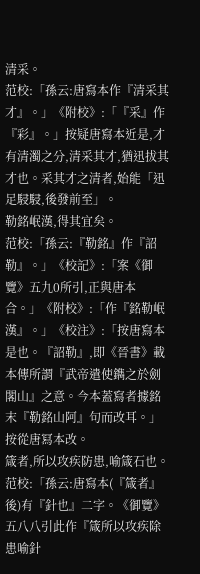清采。
范校:「孫云:唐寫本作『清采其才』。」《附校》:「『采』作『彩』。」按疑唐寫本近是,才有清濁之分,清采其才,猶迅拔其才也。采其才之清者,始能「迅足駸駸,後發前至」。
勒銘岷漢,得其宜矣。
范校:「孫云:『勒銘』作『詔勒』。」《校記》:「案《御覽》五九0所引,正與唐本合。」《附校》:「作『銘勒岷漢』。」《校注》:「按唐寫本是也。『詔勒』,即《晉書》載本傳所謂『武帝遣使鐫之於劍閣山』之意。今本蓋寫者據銘末『勒銘山阿』句而改耳。」按從唐冩本改。
箴者,所以攻疾防患,喻箴石也。
范校:「孫云:唐寫本(『箴者』後)有『針也』二字。《御覽》五八八引此作『箴所以攻疾除患喻針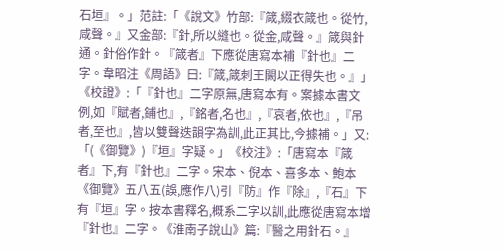石垣』。」范註:「《說文》竹部:『箴,綴衣箴也。從竹,咸聲。』又金部:『針,所以縫也。從金,咸聲。』箴與針通。針俗作針。『箴者』下應從唐寫本補『針也』二字。韋昭注《周語》曰:『箴,箴刺王闕以正得失也。』」《校證》:「『針也』二字原無,唐寫本有。案據本書文例,如『賦者,鋪也』,『銘者,名也』,『哀者,依也』,『吊者,至也』,皆以雙聲迭韻字為訓,此正其比,今據補。」又:「(《御覽》)『垣』字疑。」《校注》:「唐寫本『箴者』下,有『針也』二字。宋本、倪本、喜多本、鮑本《御覽》五八五(誤,應作八)引『防』作『除』,『石』下有『垣』字。按本書釋名,概系二字以訓,此應從唐寫本增『針也』二字。《淮南子說山》篇:『醫之用針石。』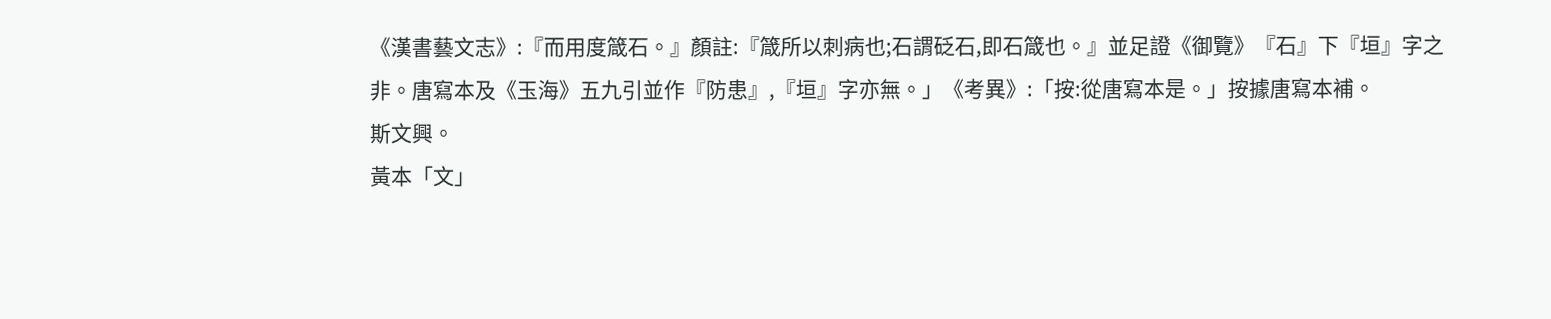《漢書藝文志》:『而用度箴石。』顏註:『箴所以刺病也;石謂砭石,即石箴也。』並足證《御覽》『石』下『垣』字之非。唐寫本及《玉海》五九引並作『防患』,『垣』字亦無。」《考異》:「按:從唐寫本是。」按據唐寫本補。
斯文興。
黃本「文」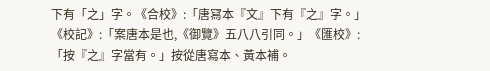下有「之」字。《合校》:「唐冩本『文』下有『之』字。」《校記》:「案唐本是也,《御覽》五八八引同。」《匯校》:「按『之』字當有。」按從唐寫本、黃本補。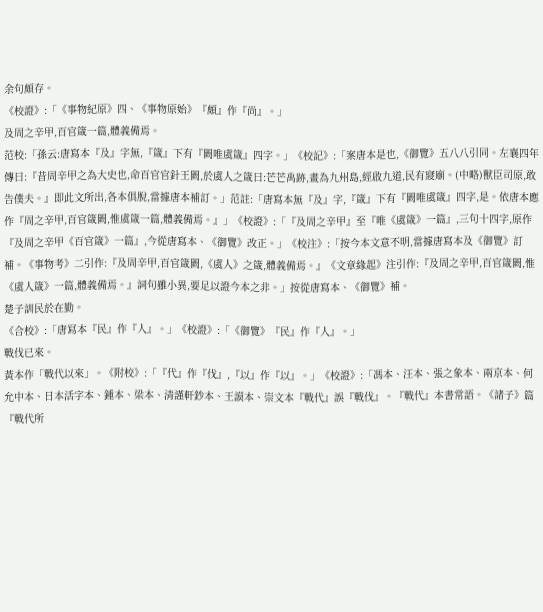余句頗存。
《校證》:「《事物紀原》四、《事物原始》『頗』作『尚』。」
及周之辛甲,百官箴一篇,體義備焉。
范校:「孫云:唐寫本『及』字無,『箴』下有『闕唯虞箴』四字。」《校記》:「案唐本是也,《御覽》五八八引同。左襄四年傳曰:『昔周辛甲之為大史也,命百官官針王闕,於虞人之箴曰:芒芒禹跡,畫為九州島,經啟九道,民有寢廟。(中略)獸臣司原,敢告僕夫。』即此文所出,各本俱脫,當據唐本補訂。」范註:「唐寫本無『及』字,『箴』下有『闕唯虞箴』四字,是。依唐本應作『周之辛甲,百官箴闕,惟虞箴一篇,體義備焉。』」《校證》:「『及周之辛甲』至『唯《虞箴》一篇』,三句十四字,原作『及周之辛甲《百官箴》一篇』,今從唐寫本、《御覽》改正。」《校注》:「按今本文意不明,當據唐寫本及《御覽》訂補。《事物考》二引作:『及周辛甲,百官箴闕,《虞人》之箴,體義備焉。』《文章緣起》注引作:『及周之辛甲,百官箴闕,惟《虞人箴》一篇,體義備焉。』詞句雖小異,要足以證今本之非。」按從唐寫本、《御覽》補。
楚子訓民於在勤。
《合校》:「唐冩本『民』作『人』。」《校證》:「《御覽》『民』作『人』。」
戰伐已來。
黃本作「戰代以來」。《附校》:「『代』作『伐』,『以』作『以』。」《校證》:「馮本、汪本、張之象本、兩京本、何允中本、日本活字本、鍾本、梁本、清謹軒鈔本、王謨本、崇文本『戰代』誤『戰伐』。『戰代』本書常語。《諸子》篇『戰代所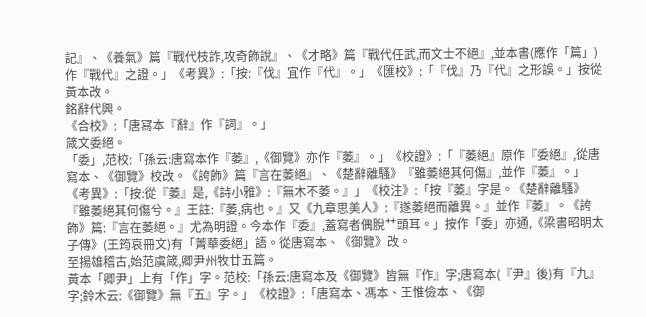記』、《養氣》篇『戰代枝詐,攻奇飾說』、《才略》篇『戰代任武,而文士不絕』,並本書(應作「篇」)作『戰代』之證。」《考異》:「按:『伐』宜作『代』。」《匯校》:「『伐』乃『代』之形誤。」按從黃本改。
銘辭代興。
《合校》:「唐冩本『辭』作『詞』。」
箴文委絕。
「委」,范校:「孫云:唐寫本作『萎』,《御覽》亦作『萎』。」《校證》:「『萎絕』原作『委絕』,從唐寫本、《御覽》校改。《誇飾》篇『言在萎絕』、《楚辭離騷》『雖萎絕其何傷』,並作『萎』。」《考異》:「按:從『萎』是,《詩小雅》:『無木不萎。』」《校注》:「按『萎』字是。《楚辭離騷》『雖萎絕其何傷兮。』王註:『萎,病也。』又《九章思美人》:『遂萎絕而離異。』並作『萎』。《誇飾》篇:『言在萎絕。』尤為明證。今本作『委』,蓋寫者偶脫艹頭耳。」按作「委」亦通,《梁書昭明太子傳》(王筠哀冊文)有「菁華委絕」語。從唐寫本、《御覽》改。
至揚雄稽古,始范虞箴,卿尹州牧廿五篇。
黃本「卿尹」上有「作」字。范校:「孫云:唐寫本及《御覽》皆無『作』字;唐寫本(『尹』後)有『九』字;鈴木云:《御覽》無『五』字。」《校證》:「唐寫本、馮本、王惟儉本、《御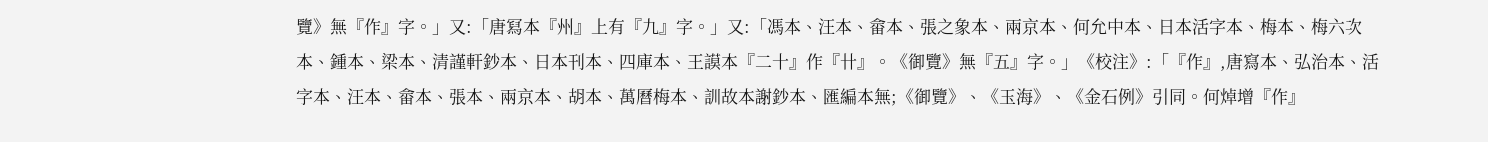覽》無『作』字。」又:「唐冩本『州』上有『九』字。」又:「馮本、汪本、畲本、張之象本、兩京本、何允中本、日本活字本、梅本、梅六次本、鍾本、梁本、清謹軒鈔本、日本刊本、四庫本、王謨本『二十』作『卄』。《御覽》無『五』字。」《校注》:「『作』,唐寫本、弘治本、活字本、汪本、畲本、張本、兩京本、胡本、萬曆梅本、訓故本謝鈔本、匯編本無;《御覽》、《玉海》、《金石例》引同。何焯增『作』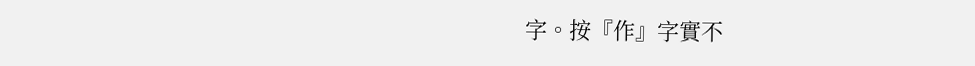字。按『作』字實不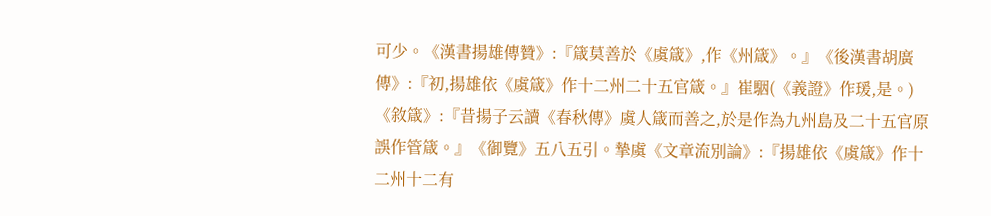可少。《漢書揚雄傳贊》:『箴莫善於《虞箴》,作《州箴》。』《後漢書胡廣傳》:『初,揚雄依《虞箴》作十二州二十五官箴。』崔駰(《義證》作瑗,是。)《敘箴》:『昔揚子云讀《春秋傳》虞人箴而善之,於是作為九州島及二十五官原誤作管箴。』《御覽》五八五引。摯虞《文章流別論》:『揚雄依《虞箴》作十二州十二有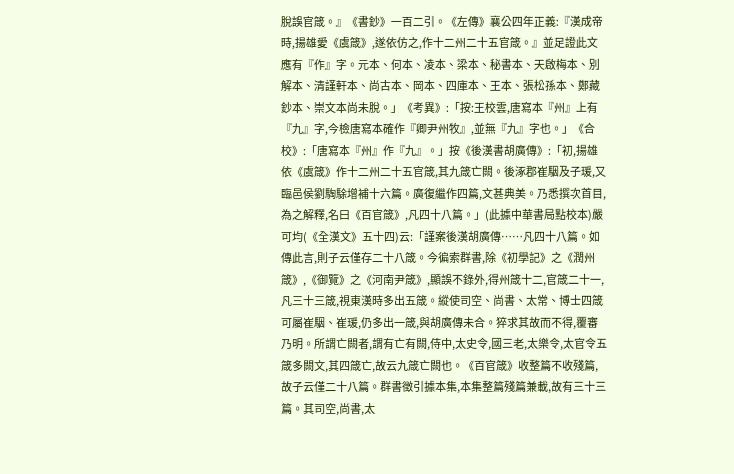脫誤官箴。』《書鈔》一百二引。《左傳》襄公四年正義:『漢成帝時,揚雄愛《虞箴》,遂依仿之,作十二州二十五官箴。』並足證此文應有『作』字。元本、何本、凌本、梁本、秘書本、天啟梅本、別解本、清謹軒本、尚古本、岡本、四庫本、王本、張松孫本、鄭藏鈔本、崇文本尚未脫。」《考異》:「按:王校雲,唐寫本『州』上有『九』字,今檢唐寫本確作『卿尹州牧』,並無『九』字也。」《合校》:「唐寫本『州』作『九』。」按《後漢書胡廣傳》:「初,揚雄依《虞箴》作十二州二十五官箴,其九箴亡闕。後涿郡崔駰及子瑗,又臨邑侯劉騊駼增補十六篇。廣復繼作四篇,文甚典美。乃悉撰次首目,為之解釋,名曰《百官箴》,凡四十八篇。」(此據中華書局點校本)嚴可均(《全漢文》五十四)云:「謹案後漢胡廣傳……凡四十八篇。如傳此言,則子云僅存二十八箴。今徧索群書,除《初學記》之《潤州箴》,《御覽》之《河南尹箴》,顯誤不錄外,得州箴十二,官箴二十一,凡三十三箴,視東漢時多出五箴。縱使司空、尚書、太常、博士四箴可屬崔駰、崔瑗,仍多出一箴,與胡廣傳未合。猝求其故而不得,覆審乃明。所謂亡闕者,謂有亡有闕,侍中,太史令,國三老,太樂令,太官令五箴多闕文,其四箴亡,故云九箴亡闕也。《百官箴》收整篇不收殘篇,故子云僅二十八篇。群書徵引據本集,本集整篇殘篇兼載,故有三十三篇。其司空,尚書,太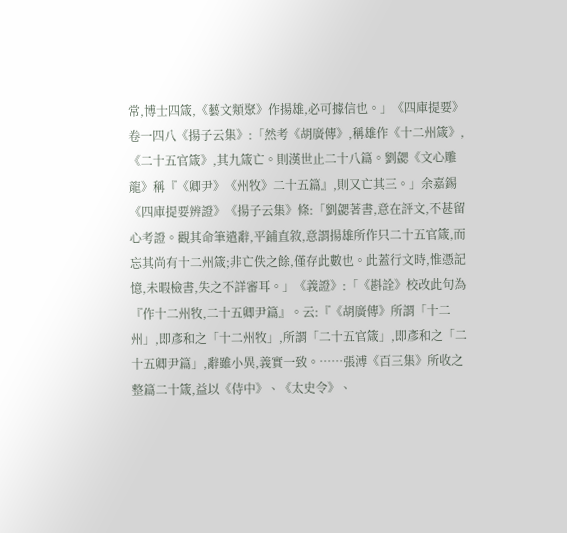常,博士四箴,《藝文類聚》作揚雄,必可據信也。」《四庫提要》卷一四八《揚子云集》:「然考《胡廣傳》,稱雄作《十二州箴》,《二十五官箴》,其九箴亡。則漢世止二十八篇。劉勰《文心雕龍》稱『《卿尹》《州牧》二十五篇』,則又亡其三。」余嘉錫《四庫提要辨證》《揚子云集》條:「劉勰著書,意在評文,不甚留心考證。觀其命筆遣辭,平鋪直敘,意謂揚雄所作只二十五官箴,而忘其尚有十二州箴;非亡佚之餘,僅存此數也。此蓋行文時,惟憑記憶,未暇檢書,失之不詳審耳。」《義證》:「《斟詮》校改此句為『作十二州牧,二十五卿尹篇』。云:『《胡廣傳》所謂「十二州」,即彥和之「十二州牧」,所謂「二十五官箴」,即彥和之「二十五卿尹篇」,辭雖小異,義實一致。……張溥《百三集》所收之整篇二十箴,益以《侍中》、《太史令》、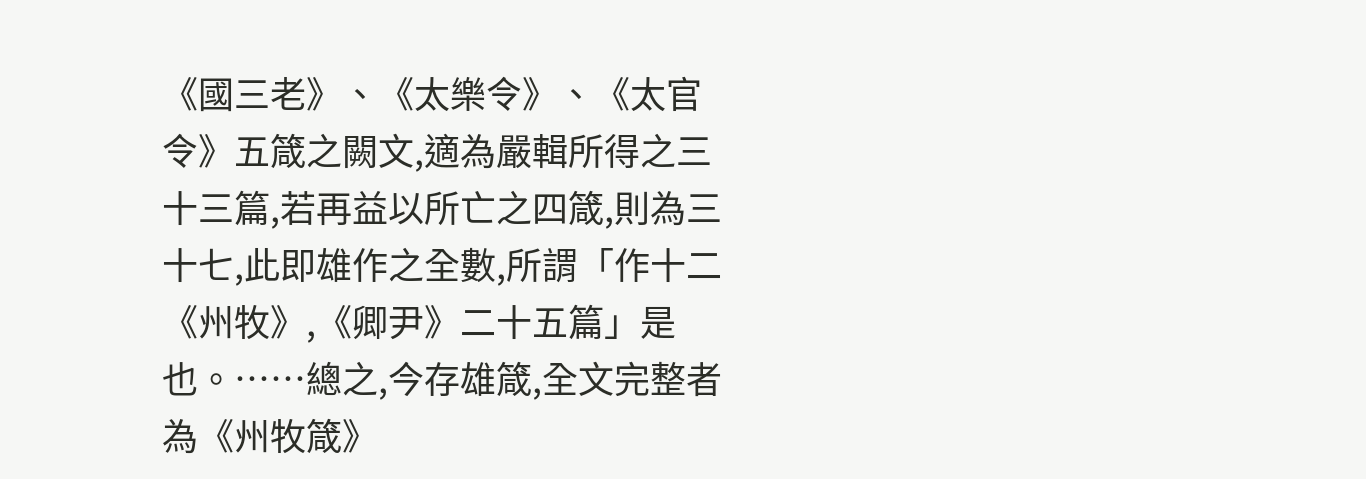《國三老》、《太樂令》、《太官令》五箴之闕文,適為嚴輯所得之三十三篇,若再益以所亡之四箴,則為三十七,此即雄作之全數,所謂「作十二《州牧》,《卿尹》二十五篇」是也。……總之,今存雄箴,全文完整者為《州牧箴》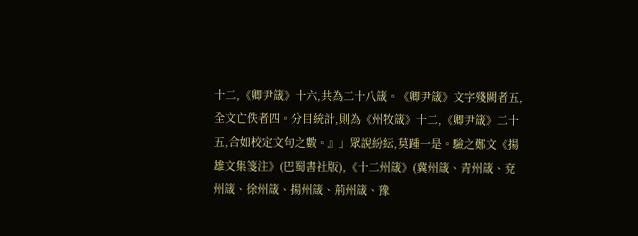十二,《卿尹箴》十六,共為二十八箴。《卿尹箴》文字殘闕者五,全文亡佚者四。分目統計,則為《州牧箴》十二,《卿尹箴》二十五,合如校定文句之數。』」眾說紛紜,莫踵一是。驗之鄭文《揚雄文集箋注》(巴蜀書社版),《十二州箴》(冀州箴、青州箴、兗州箴、徐州箴、揚州箴、荊州箴、豫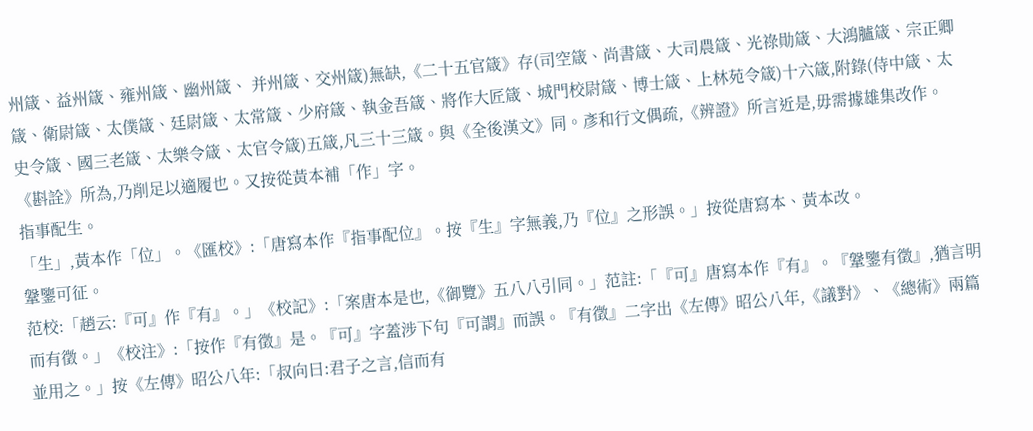州箴、益州箴、雍州箴、幽州箴、 并州箴、交州箴)無缺,《二十五官箴》存(司空箴、尚書箴、大司農箴、光祿勛箴、大鴻臚箴、宗正卿箴、衛尉箴、太僕箴、廷尉箴、太常箴、少府箴、執金吾箴、將作大匠箴、城門校尉箴、博士箴、上林苑令箴)十六箴,附錄(侍中箴、太史令箴、國三老箴、太樂令箴、太官令箴)五箴,凡三十三箴。與《全後漢文》同。彥和行文偶疏,《辨證》所言近是,毋需據雄集改作。《斟詮》所為,乃削足以適履也。又按從黃本補「作」字。
指事配生。
「生」,黃本作「位」。《匯校》:「唐寫本作『指事配位』。按『生』字無義,乃『位』之形誤。」按從唐寫本、黃本改。
鞶鑒可征。
范校:「趙云:『可』作『有』。」《校記》:「案唐本是也,《御覽》五八八引同。」范註:「『可』唐寫本作『有』。『鞶鑒有徵』,猶言明而有徵。」《校注》:「按作『有徵』是。『可』字蓋涉下句『可謂』而誤。『有徵』二字出《左傳》昭公八年,《議對》、《總術》兩篇並用之。」按《左傳》昭公八年:「叔向曰:君子之言,信而有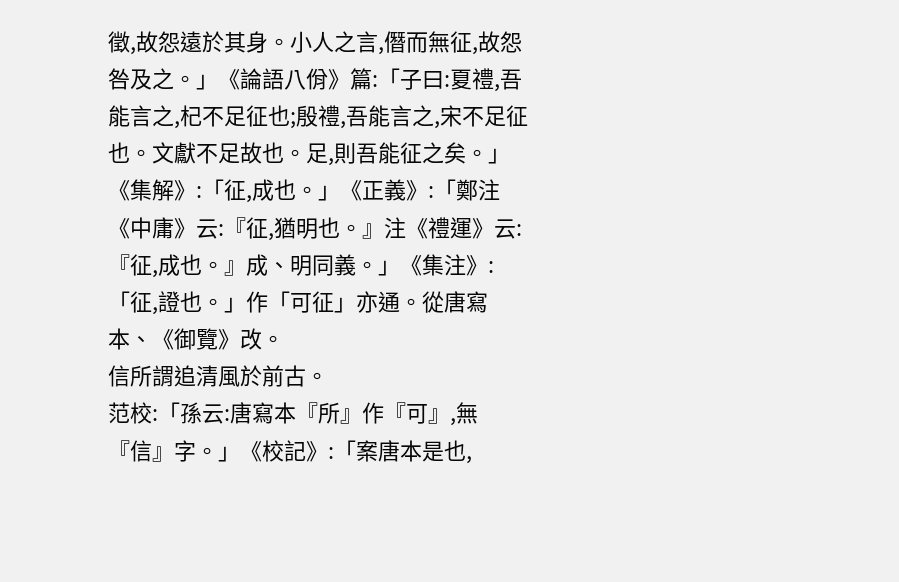徵,故怨遠於其身。小人之言,僭而無征,故怨咎及之。」《論語八佾》篇:「子曰:夏禮,吾能言之,杞不足征也;殷禮,吾能言之,宋不足征也。文獻不足故也。足,則吾能征之矣。」《集解》:「征,成也。」《正義》:「鄭注《中庸》云:『征,猶明也。』注《禮運》云:『征,成也。』成、明同義。」《集注》:「征,證也。」作「可征」亦通。從唐寫本、《御覽》改。
信所謂追清風於前古。
范校:「孫云:唐寫本『所』作『可』,無『信』字。」《校記》:「案唐本是也,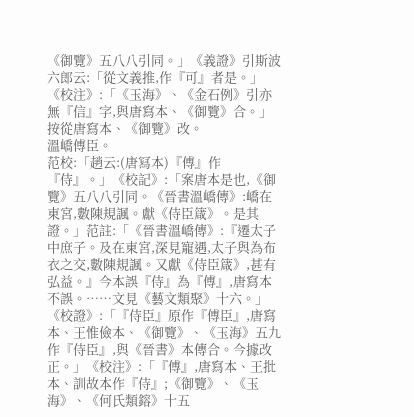《御覽》五八八引同。」《義證》引斯波六郎云:「從文義推,作『可』者是。」《校注》:「《玉海》、《金石例》引亦無『信』字,與唐寫本、《御覽》合。」按從唐寫本、《御覽》改。
溫嶠傅臣。
范校:「趙云:(唐冩本)『傅』作『侍』。」《校記》:「案唐本是也,《御覽》五八八引同。《晉書溫嶠傳》:嶠在東宮,數陳規諷。獻《侍臣箴》。是其證。」范註:「《晉書溫嶠傳》:『遷太子中庶子。及在東宮,深見寵遇,太子與為布衣之交,數陳規諷。又獻《侍臣箴》,甚有弘益。』今本誤『侍』為『傅』,唐寫本不誤。……文見《藝文類聚》十六。」《校證》:「『侍臣』原作『傅臣』,唐寫本、王惟儉本、《御覽》、《玉海》五九作『侍臣』,與《晉書》本傳合。今據改正。」《校注》:「『傅』,唐寫本、王批本、訓故本作『侍』;《御覽》、《玉海》、《何氏類鎔》十五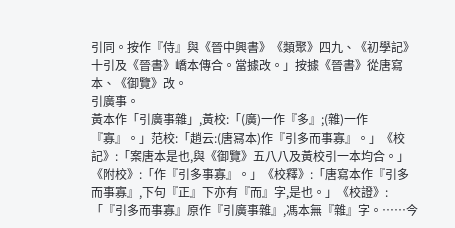引同。按作『侍』與《晉中興書》《類聚》四九、《初學記》十引及《晉書》嶠本傳合。當據改。」按據《晉書》從唐寫本、《御覽》改。
引廣事。
黃本作「引廣事雜」,黃校:「(廣)一作『多』;(雜)一作『寡』。」范校:「趙云:(唐冩本)作『引多而事寡』。」《校記》:「案唐本是也,與《御覽》五八八及黃校引一本均合。」《附校》:「作『引多事寡』。」《校釋》:「唐寫本作『引多而事寡』,下句『正』下亦有『而』字,是也。」《校證》:「『引多而事寡』原作『引廣事雜』,馮本無『雜』字。……今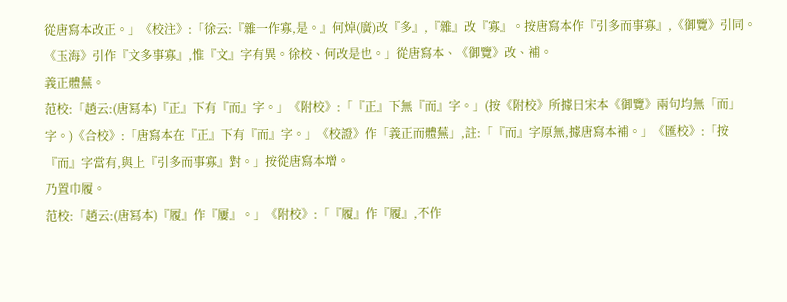從唐寫本改正。」《校注》:「徐云:『雜一作寡,是。』何焯(廣)改『多』,『雜』改『寡』。按唐寫本作『引多而事寡』,《御覽》引同。《玉海》引作『文多事寡』,惟『文』字有異。徐校、何改是也。」從唐寫本、《御覽》改、補。
義正體蕪。
范校:「趙云:(唐冩本)『正』下有『而』字。」《附校》:「『正』下無『而』字。」(按《附校》所據日宋本《御覽》兩句均無「而」字。)《合校》:「唐寫本在『正』下有『而』字。」《校證》作「義正而體蕪」,註:「『而』字原無,據唐寫本補。」《匯校》:「按『而』字當有,與上『引多而事寡』對。」按從唐寫本增。
乃置巾履。
范校:「趙云:(唐冩本)『履』作『屢』。」《附校》:「『履』作『履』,不作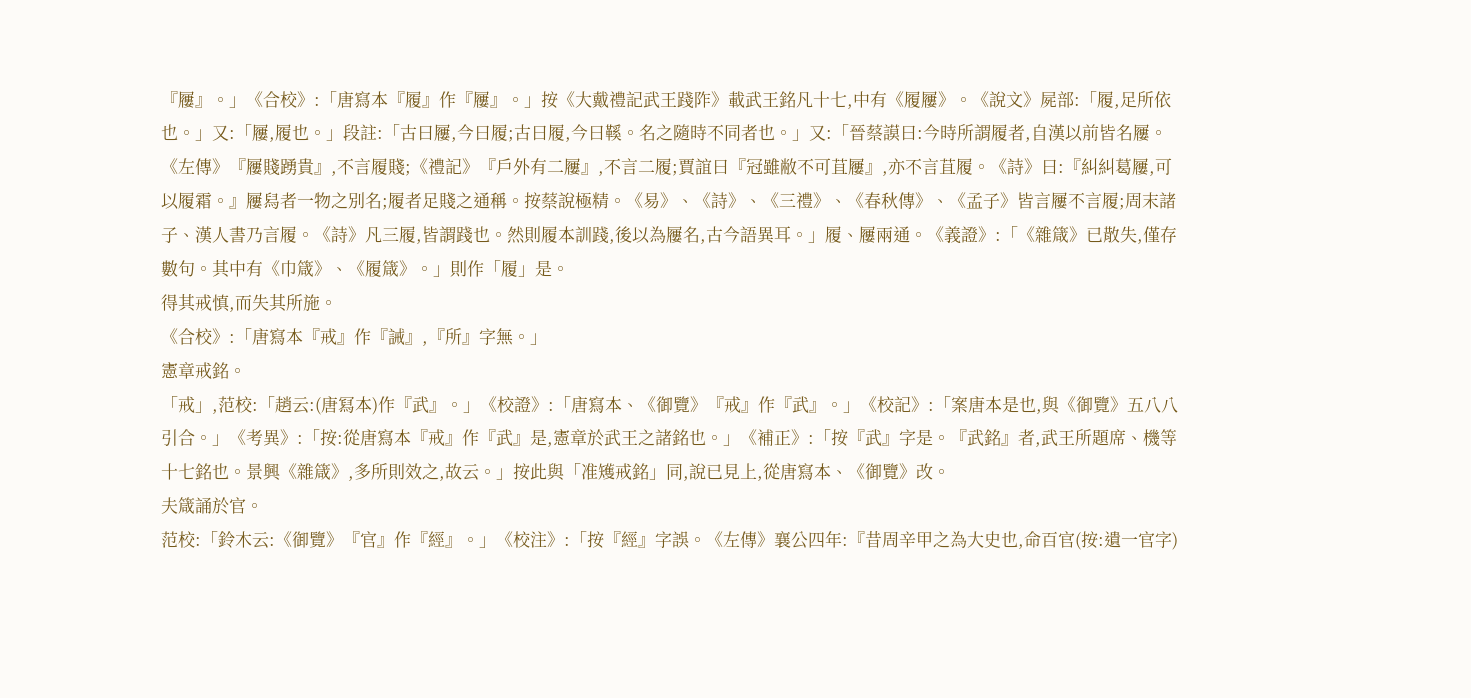『屨』。」《合校》:「唐寫本『履』作『屨』。」按《大戴禮記武王踐阼》載武王銘凡十七,中有《履屨》。《說文》屍部:「履,足所依也。」又:「屨,履也。」段註:「古曰屨,今曰履;古曰履,今曰鞵。名之隨時不同者也。」又:「晉蔡謨曰:今時所謂履者,自漢以前皆名屨。《左傳》『屨賤踴貴』,不言履賤;《禮記》『戶外有二屨』,不言二履;賈誼曰『冠雖敝不可苴屨』,亦不言苴履。《詩》曰:『糾糾葛屨,可以履霜。』屨舄者一物之別名;履者足賤之通稱。按蔡說極精。《易》、《詩》、《三禮》、《春秋傳》、《孟子》皆言屨不言履;周末諸子、漢人書乃言履。《詩》凡三履,皆謂踐也。然則履本訓踐,後以為屨名,古今語異耳。」履、屨兩通。《義證》:「《雜箴》已散失,僅存數句。其中有《巾箴》、《履箴》。」則作「履」是。
得其戒慎,而失其所施。
《合校》:「唐寫本『戒』作『誡』,『所』字無。」
憲章戒銘。
「戒」,范校:「趙云:(唐冩本)作『武』。」《校證》:「唐寫本、《御覽》『戒』作『武』。」《校記》:「案唐本是也,與《御覽》五八八引合。」《考異》:「按:從唐寫本『戒』作『武』是,憲章於武王之諸銘也。」《補正》:「按『武』字是。『武銘』者,武王所題席、機等十七銘也。景興《雜箴》,多所則效之,故云。」按此與「准矱戒銘」同,說已見上,從唐寫本、《御覽》改。
夫箴誦於官。
范校:「鈴木云:《御覽》『官』作『經』。」《校注》:「按『經』字誤。《左傳》襄公四年:『昔周辛甲之為大史也,命百官(按:遺一官字)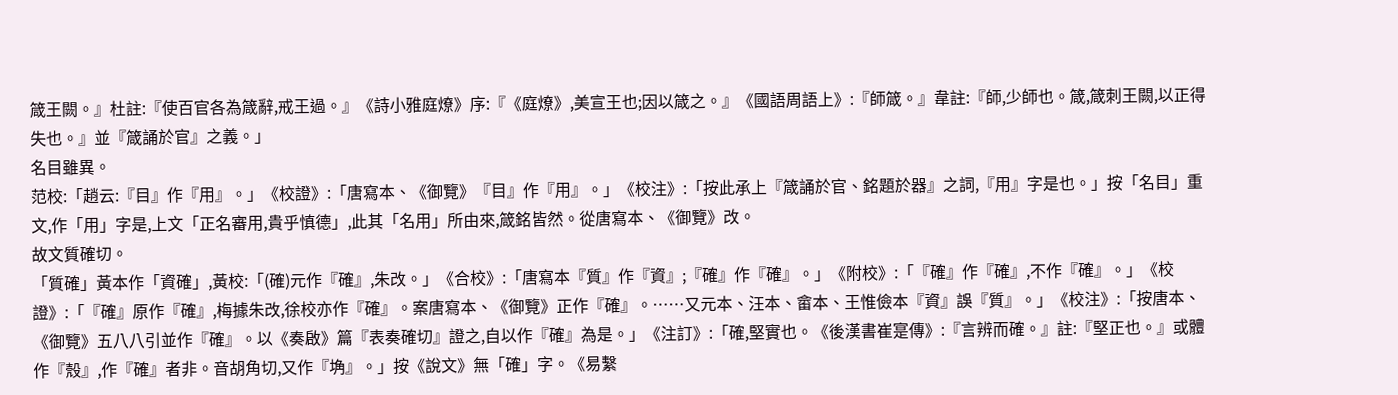箴王闕。』杜註:『使百官各為箴辭,戒王過。』《詩小雅庭燎》序:『《庭燎》,美宣王也;因以箴之。』《國語周語上》:『師箴。』韋註:『師,少師也。箴,箴刺王闕,以正得失也。』並『箴誦於官』之義。」
名目雖異。
范校:「趙云:『目』作『用』。」《校證》:「唐寫本、《御覽》『目』作『用』。」《校注》:「按此承上『箴誦於官、銘題於器』之詞,『用』字是也。」按「名目」重文,作「用」字是,上文「正名審用,貴乎慎德」,此其「名用」所由來,箴銘皆然。從唐寫本、《御覽》改。
故文質確切。
「質確」黃本作「資確」,黃校:「(確)元作『確』,朱改。」《合校》:「唐寫本『質』作『資』;『確』作『確』。」《附校》:「『確』作『確』,不作『確』。」《校證》:「『確』原作『確』,梅據朱改,徐校亦作『確』。案唐寫本、《御覽》正作『確』。……又元本、汪本、畲本、王惟儉本『資』誤『質』。」《校注》:「按唐本、《御覽》五八八引並作『確』。以《奏啟》篇『表奏確切』證之,自以作『確』為是。」《注訂》:「確,堅實也。《後漢書崔寔傳》:『言辨而確。』註:『堅正也。』或體作『殼』,作『確』者非。音胡角切,又作『埆』。」按《說文》無「確」字。《易繫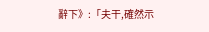辭下》:「夫干,確然示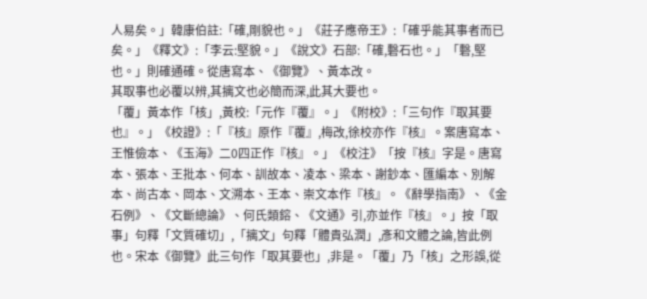人易矣。」韓康伯註:「確,剛貌也。」《莊子應帝王》:「確乎能其事者而已矣。」《釋文》:「李云:堅貌。」《說文》石部:「確,礊石也。」「礊,堅也。」則確通確。從唐寫本、《御覽》、黃本改。
其取事也必覆以辨,其摛文也必簡而深,此其大要也。
「覆」黃本作「核」,黃校:「元作『覆』。」《附校》:「三句作『取其要也』。」《校證》:「『核』原作『覆』,梅改,徐校亦作『核』。案唐寫本、王惟儉本、《玉海》二0四正作『核』。」《校注》「按『核』字是。唐寫本、張本、王批本、何本、訓故本、凌本、梁本、謝鈔本、匯編本、別解本、尚古本、岡本、文溯本、王本、崇文本作『核』。《辭學指南》、《金石例》、《文斷總論》、何氏類鎔、《文通》引,亦並作『核』。」按「取事」句釋「文質確切」,「摛文」句釋「體貴弘潤」,彥和文體之論,皆此例也。宋本《御覽》此三句作「取其要也」,非是。「覆」乃「核」之形誤,從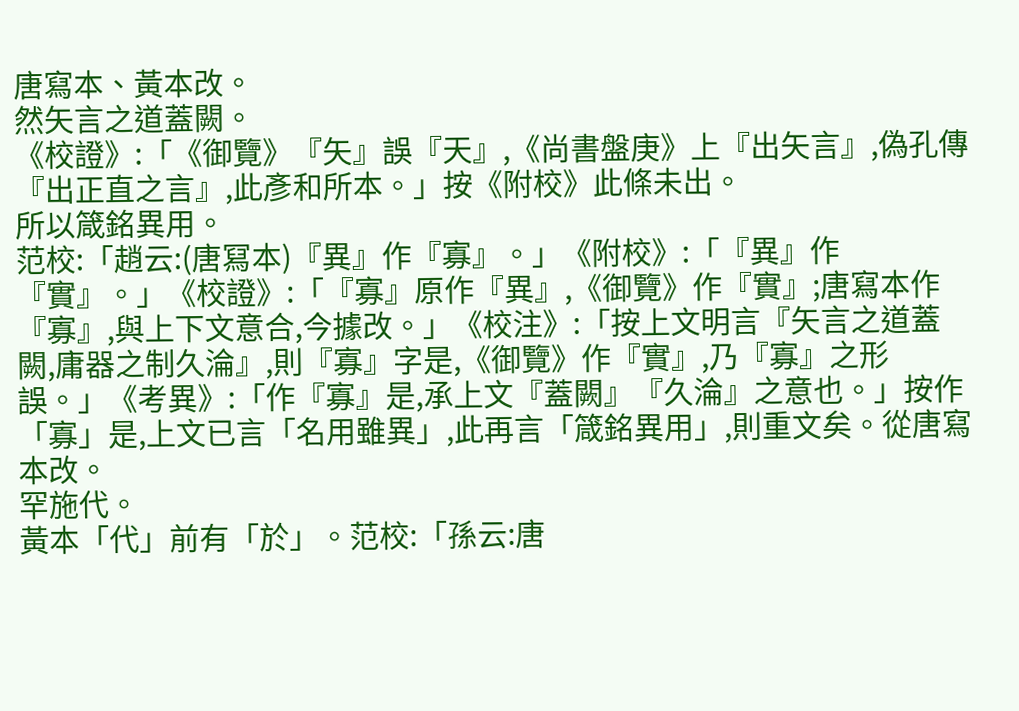唐寫本、黃本改。
然矢言之道蓋闕。
《校證》:「《御覽》『矢』誤『天』,《尚書盤庚》上『出矢言』,偽孔傳『出正直之言』,此彥和所本。」按《附校》此條未出。
所以箴銘異用。
范校:「趙云:(唐冩本)『異』作『寡』。」《附校》:「『異』作『實』。」《校證》:「『寡』原作『異』,《御覽》作『實』;唐寫本作『寡』,與上下文意合,今據改。」《校注》:「按上文明言『矢言之道蓋闕,庸器之制久淪』,則『寡』字是,《御覽》作『實』,乃『寡』之形誤。」《考異》:「作『寡』是,承上文『蓋闕』『久淪』之意也。」按作「寡」是,上文已言「名用雖異」,此再言「箴銘異用」,則重文矣。從唐寫本改。
罕施代。
黃本「代」前有「於」。范校:「孫云:唐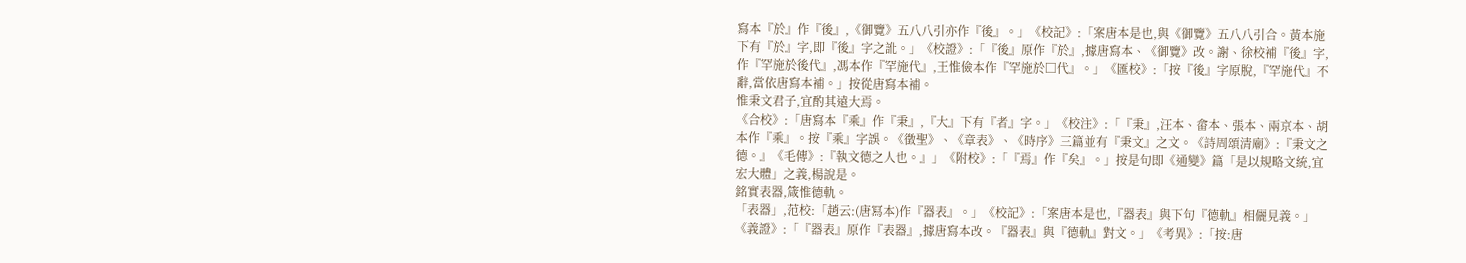寫本『於』作『後』,《御覽》五八八引亦作『後』。」《校記》:「案唐本是也,與《御覽》五八八引合。黃本施下有『於』字,即『後』字之訛。」《校證》:「『後』原作『於』,據唐寫本、《御覽》改。謝、徐校補『後』字,作『罕施於後代』,馮本作『罕施代』,王惟儉本作『罕施於□代』。」《匯校》:「按『後』字原脫,『罕施代』不辭,當依唐寫本補。」按從唐寫本補。
惟秉文君子,宜酌其遠大焉。
《合校》:「唐寫本『乘』作『秉』,『大』下有『者』字。」《校注》:「『秉』,汪本、畲本、張本、兩京本、胡本作『乘』。按『乘』字誤。《徵聖》、《章表》、《時序》三篇並有『秉文』之文。《詩周頌清廟》:『秉文之德。』《毛傳》:『執文德之人也。』」《附校》:「『焉』作『矣』。」按是句即《通變》篇「是以規略文統,宜宏大體」之義,楊說是。
銘實表器,箴惟德軌。
「表器」,范校:「趙云:(唐冩本)作『器表』。」《校記》:「案唐本是也,『器表』與下句『德軌』相儷見義。」《義證》:「『器表』原作『表器』,據唐寫本改。『器表』與『德軌』對文。」《考異》:「按:唐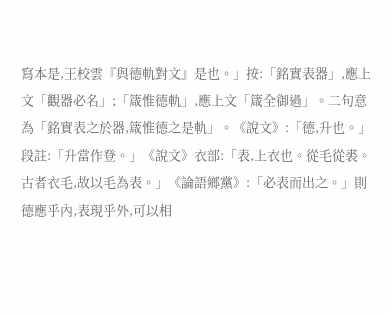寫本是,王校雲『與德軌對文』是也。」按:「銘實表器」,應上文「觀器必名」;「箴惟德軌」,應上文「箴全御過」。二句意為「銘實表之於器,箴惟德之是軌」。《說文》:「德,升也。」段註:「升當作登。」《說文》衣部:「表,上衣也。從毛從裘。古者衣毛,故以毛為表。」《論語鄉黨》:「必表而出之。」則德應乎內,表現乎外,可以相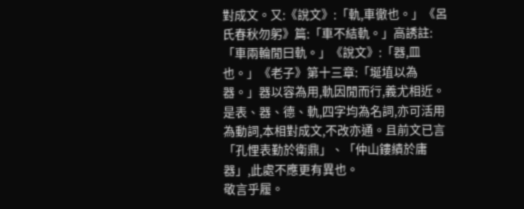對成文。又:《說文》:「軌,車徹也。」《呂氏春秋勿躬》篇:「車不結軌。」高誘註:「車兩輪閒曰軌。」《說文》:「器,皿也。」《老子》第十三章:「埏埴以為器。」器以容為用,軌因閒而行,義尤相近。是表、器、德、軌,四字均為名詞,亦可活用為動詞,本相對成文,不改亦通。且前文已言「孔悝表勤於衛鼎」、「仲山鏤績於庸器」,此處不應更有異也。
敬言乎履。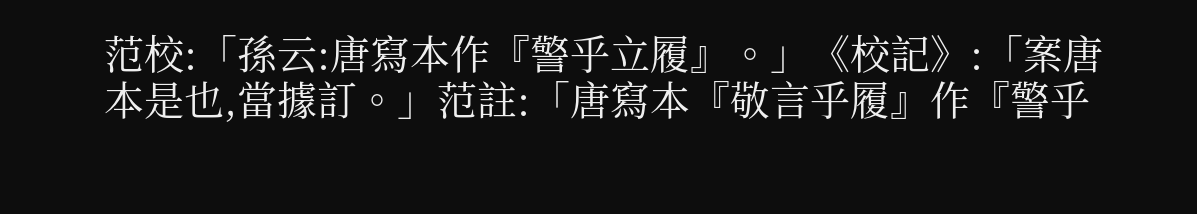范校:「孫云:唐寫本作『警乎立履』。」《校記》:「案唐本是也,當據訂。」范註:「唐寫本『敬言乎履』作『警乎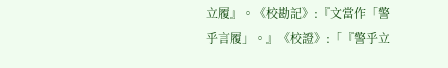立履』。《校勘記》:『文當作「警乎言履」。』《校證》:「『警乎立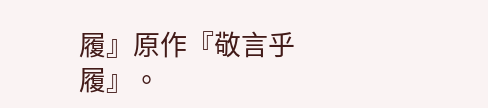履』原作『敬言乎履』。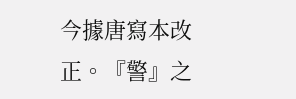今據唐寫本改正。『警』之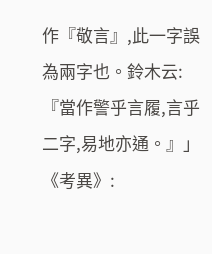作『敬言』,此一字誤為兩字也。鈴木云:『當作警乎言履,言乎二字,易地亦通。』」《考異》: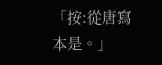「按:從唐寫本是。」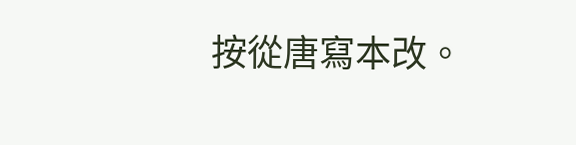按從唐寫本改。